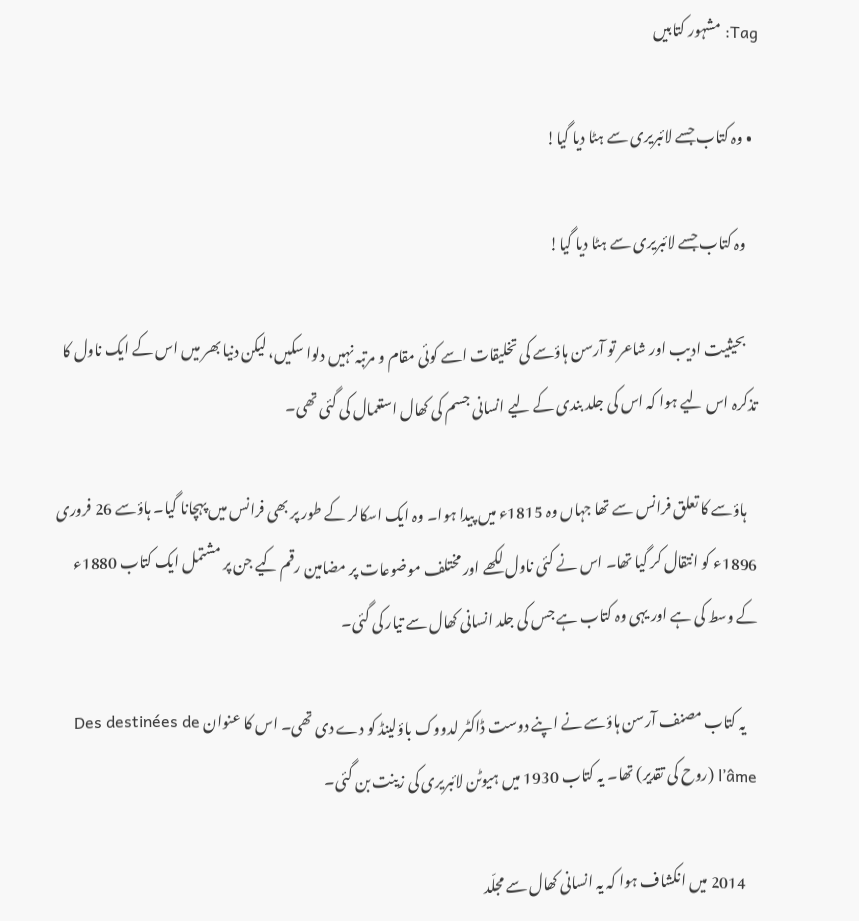Tag: مشہور کتابیں

  • وہ کتاب جسے لائبریری سے ہٹا دیا گیا!

    وہ کتاب جسے لائبریری سے ہٹا دیا گیا!

    بحیثیت ادیب اور شاعر تو آرسن ہاؤسے کی تخلیقات اسے کوئی مقام و مرتبہ نہیں دلوا سکیں، لیکن دنیا بھر میں اس کے ایک ناول کا تذکرہ اس لیے ہوا کہ اس کی جلد بندی کے لیے انسانی جسم کی کھال استعمال کی گئی تھی۔

    ہاؤسے کا تعلق فرانس سے تھا جہاں وہ 1815ء میں پیدا ہوا۔ وہ ایک اسکالر کے طور پر بھی فرانس میں پہچانا گیا۔ ہاؤسے 26 فروری 1896ء کو انتقال کر گیا تھا۔ اس نے کئی ناول لکھے اور مختلف موضوعات پر مضامین رقم کیے جن پر مشتمل ایک کتاب 1880ء کے وسط کی ہے اور یہی وہ کتاب ہے جس کی جلد انسانی کھال سے تیار کی گئی۔

    یہ کتاب مصنف آرسن ہاؤسے نے اپنے دوست ڈاکٹر لدووک باؤلینڈ کو دے دی تھی۔ اس کا عنوان Des destinées de l’âme (روح کی تقدیر) تھا۔ یہ کتاب 1930 میں ہیوٹن لائبریری کی زینت بن گئی۔

    2014 میں انکشاف ہوا کہ یہ انسانی کھال سے مجلّد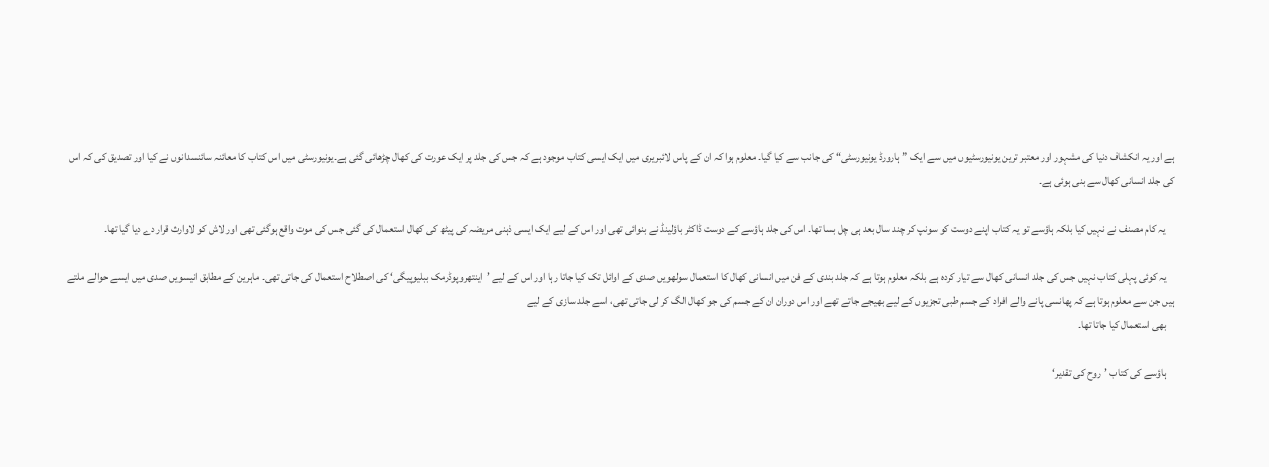ہے اور یہ انکشاف دنیا کی مشہور اور معتبر ترین یونیورسٹیوں میں سے ایک ”ہارورڈ یونیورسٹی“ کی جانب سے کیا گیا۔ معلوم ہوا کہ ان کے پاس لائبریری میں ایک ایسی کتاب موجود ہے کہ جس کی جلد پر ایک عورت کی کھال چڑھائی گئی ہے۔یونیورسٹی میں اس کتاب کا معائنہ سائنسدانوں نے کیا اور تصدیق کی کہ اس کی جلد انسانی کھال سے بنی ہوئی ہے۔

    یہ کام مصنف نے نہیں کیا بلکہ ہاؤسے تو یہ کتاب اپنے دوست کو سونپ کر چند سال بعد ہی چل بسا تھا۔ اس کی جلد ہاؤسے کے دوست ڈاکٹر باؤلینڈ نے بنوائی تھی اور اس کے لیے ایک ایسی ذہنی مریضہ کی پیٹھ کی کھال استعمال کی گئی جس کی موت واقع ہوگئی تھی اور لاش کو لاوارث قرار دے دیا گیا تھا۔

    یہ کوئی پہلی کتاب نہیں جس کی جلد انسانی کھال سے تیار کردہ ہے بلکہ معلوم ہوتا ہے کہ جلد بندی کے فن میں انسانی کھال کا استعمال سولھویں صدی کے اوائل تک کیا جاتا رہا اور اس کے لیے ’اینتھروپوڈرمک ببلیوپیگی‘ کی اصطلاح استعمال کی جاتی تھی۔ ماہرین کے مطابق انیسویں صدی میں ایسے حوالے ملتے ہیں جن سے معلوم ہوتا ہے کہ پھانسی پانے والے افراد کے جسم طبی تجزیوں کے لیے بھیجے جاتے تھے اور اس دوران ان کے جسم کی جو کھال الگ کر لی جاتی تھی، اسے جلد سازی کے لیے
    بھی استعمال کیا جاتا تھا۔

    ہاؤسے کی کتاب ’روح کی تقدیر‘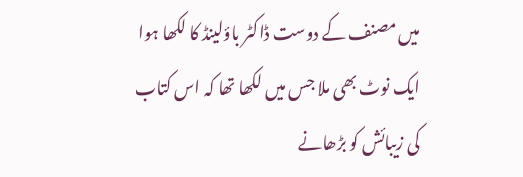میں مصنف کے دوست ڈاکٹر باؤلینڈ کا لکھا ہوا ایک نوٹ بھی ملا جس میں لکھا تھا کہ اس کتاب کی زیبائش کو بڑھانے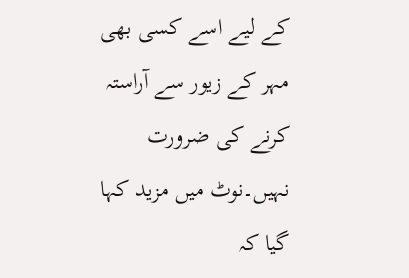کے لیے اسے کسی بھی مہر کے زیور سے آراستہ کرنے کی ضرورت نہیں۔نوٹ میں مزید کہا گیا کہ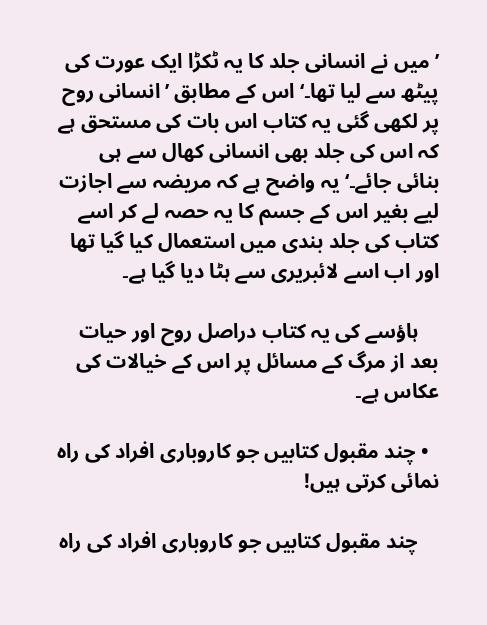’میں نے انسانی جلد کا یہ ٹکڑا ایک عورت کی پیٹھ سے لیا تھا۔‘ اس کے مطابق ’انسانی روح پر لکھی گئی یہ کتاب اس بات کی مستحق ہے کہ اس کی جلد بھی انسانی کھال سے ہی بنائی جائے۔‘ یہ واضح ہے کہ مریضہ سے اجازت لیے بغیر اس کے جسم کا یہ حصہ لے کر اسے کتاب کی جلد بندی میں استعمال کیا گیا تھا اور اب اسے لائبریری سے ہٹا دیا گیا ہے۔

    ہاؤسے کی یہ کتاب دراصل روح اور حیات بعد از مرگ کے مسائل پر اس کے خیالات کی عکاس ہے۔

  • چند مقبول کتابیں جو کاروباری افراد کی راہ نمائی کرتی ہیں!

    چند مقبول کتابیں جو کاروباری افراد کی راہ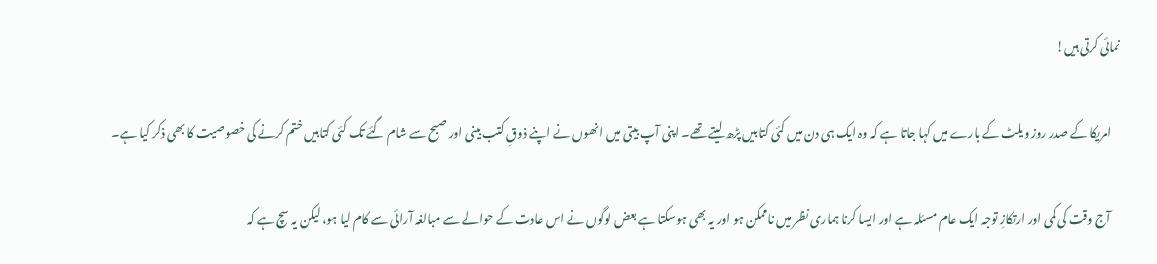نمائی کرتی ہیں!

    امریکا کے صدر روز ویلٹ کے بارے میں‌ کہا جاتا ہے کہ وہ ایک ہی دن میں کئی کتابیں پڑھ لیتے تھے۔ اپنی آپ بیتی میں انھوں نے اپنے ذوقِ کتب بینی اور صبح سے شام گئے تک کئی کتابیں ختم کرنے کی خصوصیت کا بھی ذکر کیا ہے۔

    آج وقت کی کمی اور ارتکازِ توجہ ایک عام مسئلہ ہے اور ایسا کرنا ہماری نظر میں ناممکن ہو اور یہ بھی ہوسکتا ہے بعض لوگوں نے اس عادت کے حوالے سے مبالغہ آرائی سے کام لیا ہو، لیکن یہ سچ ہے کہ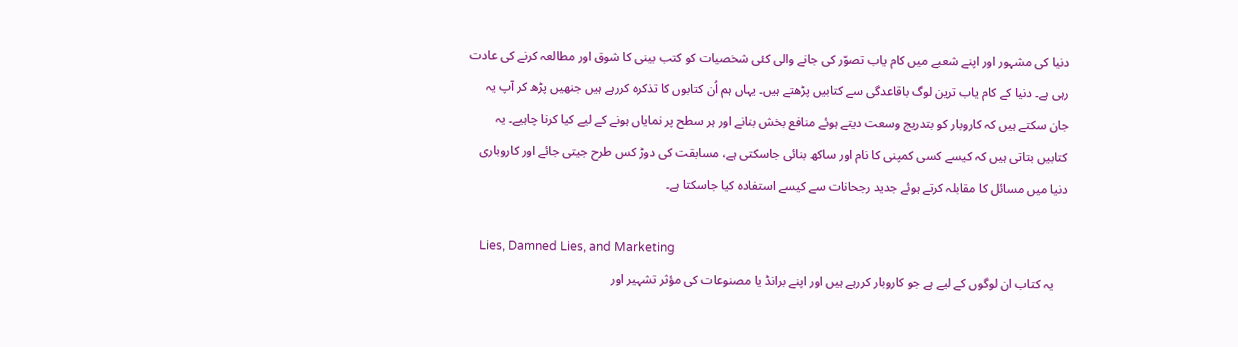دنیا کی مشہور اور اپنے شعبے میں کام یاب تصوّر کی جانے والی کئی شخصیات کو کتب بینی کا شوق اور مطالعہ کرنے کی عادت رہی ہے۔ دنیا کے کام یاب ترین لوگ باقاعدگی سے کتابیں پڑھتے ہیں۔ یہاں ہم اُن کتابوں کا تذکرہ کررہے ہیں جنھیں پڑھ کر آپ یہ جان سکتے ہیں کہ کاروبار کو بتدریج وسعت دیتے ہوئے منافع بخش بنانے اور ہر سطح پر نمایاں ہونے کے لیے کیا کرنا چاہیے۔ یہ کتابیں بتاتی ہیں‌ کہ کیسے کسی کمپنی کا نام اور ساکھ بنائی جاسکتی ہے، مسابقت کی دوڑ کس طرح جیتی جائے اور کاروباری دنیا میں‌ مسائل کا مقابلہ کرتے ہوئے جدید رجحانات سے کیسے استفادہ کیا جاسکتا ہے۔

    Lies, Damned Lies, and Marketing
    یہ کتاب ان لوگوں کے لیے ہے جو کاروبار کررہے ہیں اور اپنے برانڈ یا مصنوعات کی مؤثر تشہیر اور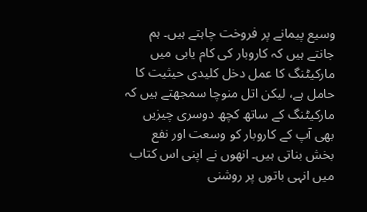وسیع پیمانے پر فروخت چاہتے ہیں۔ ہم جانتے ہیں کہ کاروبار کی کام یابی میں مارکیٹنگ کا عمل دخل کلیدی حیثیت کا حامل ہے، لیکن اتل منوچا سمجھتے ہیں‌ کہ مارکیٹنگ کے ساتھ کچھ دوسری چیزیں بھی آپ کے کاروبار کو وسعت اور نفع بخش بناتی ہیں۔ انھوں نے اپنی اس کتاب میں‌ انہی باتوں پر روشنی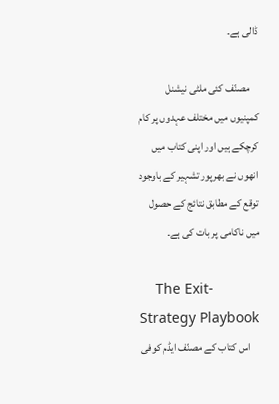ڈالی ہے۔

    مصنّف کئی ملٹی نیشنل کمپنیوں میں مختلف عہدوں پر کام کرچکے ہیں اور اپنی کتاب میں انھوں‌ نے بھرپور تشہیر کے باوجود توقع کے مطابق نتائج کے حصول میں‌ ناکامی پر بات کی ہے۔

    The Exit-Strategy Playbook
    اس کتاب کے مصنّف ایڈم کوفی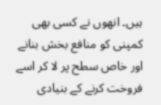ہیں‌۔ انھوں‌ نے کسی بھی کمپنی کو منافع بخش بنانے اور خاص سطح پر لا کر اسے فروخت کرنے کے بنیادی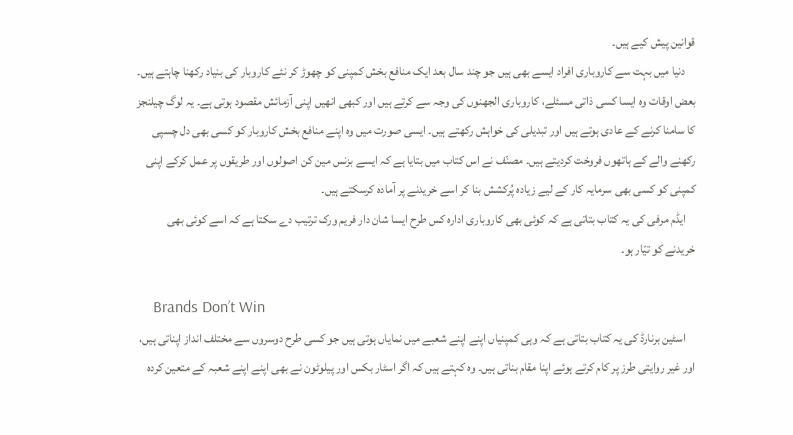قوانین پیش کیے ہیں۔
    دنیا میں‌ بہت سے کاروباری افراد ایسے بھی ہیں‌ جو چند سال بعد ایک منافع بخش کمپنی کو چھوڑ کر نئے کاروبار کی بنیاد رکھنا چاہتے ہیں۔ بعض‌ اوقات وہ ایسا کسی ذاتی مسئلے، کاروباری الجھنوں کی وجہ سے کرتے ہیں اور کبھی انھیں‌ اپنی آزمائش مقصود ہوتی ہے۔ یہ لوگ چیلنجز کا سامنا کرنے کے عادی ہوتے ہیں اور تبدیلی کی خواہش رکھتے ہیں۔ ایسی صورت میں وہ اپنے منافع بخش کاروبار کو کسی بھی دل چسپی رکھنے والے کے ہاتھوں فروخت کردیتے ہیں۔ مصنّف نے اس کتاب میں‌ بتایا ہے کہ ایسے بزنس مین کن اصولوں اور طریقوں پر عمل کرکے اپنی کمپنی کو کسی بھی سرمایہ کار کے لیے زیادہ پُرکشش بنا کر اسے خریدنے پر آمادہ کرسکتے ہیں۔
    ایڈم مرفی کی یہ کتاب بتاتی ہے کہ کوئی بھی کاروباری ادارہ کس طرح‌ ایسا شان دار فریم ورک ترتیب دے سکتا ہے کہ اسے کوئی بھی خریدنے کو تیّار ہو۔

    Brands Don’t Win
    اسٹین برنارڈ کی یہ کتاب بتاتی ہے کہ وہی کمپنیاں اپنے اپنے شعبے میں‌ نمایاں ہوتی ہیں جو کسی طرح دوسروں سے مختلف انداز اپناتی ہیں، اور غیر روایتی طرز پر کام کرتے ہوئے اپنا مقام بناتی ہیں۔ وہ کہتے ہیں کہ اگر اسٹار بکس اور پیلوٹون نے بھی اپنے اپنے شعبہ کے متعین کردہ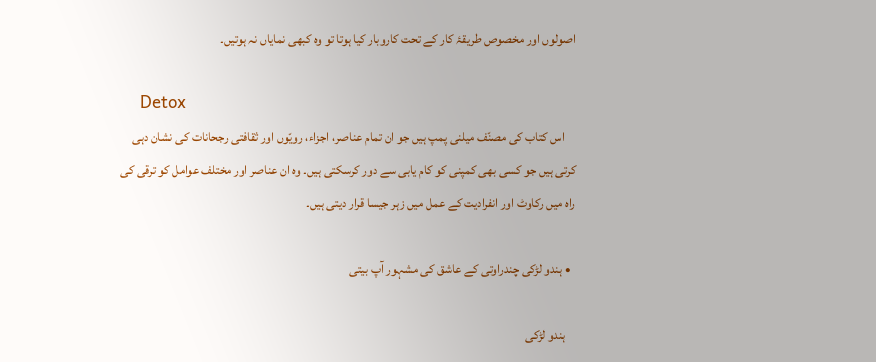اصولوں اور مخصوص طریقۂ کار کے تحت کاروبار کیا ہوتا تو وہ کبھی نمایاں نہ ہوتیں۔

    Detox
    اس کتاب کی مصنّف میلنی پمپ ہیں جو ان تمام عناصر، اجزاء، رویّوں اور ثقافتی رجحانات کی نشان دہی کرتی ہیں جو کسی بھی کمپنی کو کام یابی سے دور کرسکتی ہیں۔ وہ ان عناصر اور مختلف عوامل کو ترقی کی راہ میں‌ رکاوٹ اور انفرادیت کے عمل میں زہر جیسا قرار دیتی ہیں۔

  • ہندو لڑکی چندراوتی کے عاشق کی مشہور آپ بیتی

    ہندو لڑکی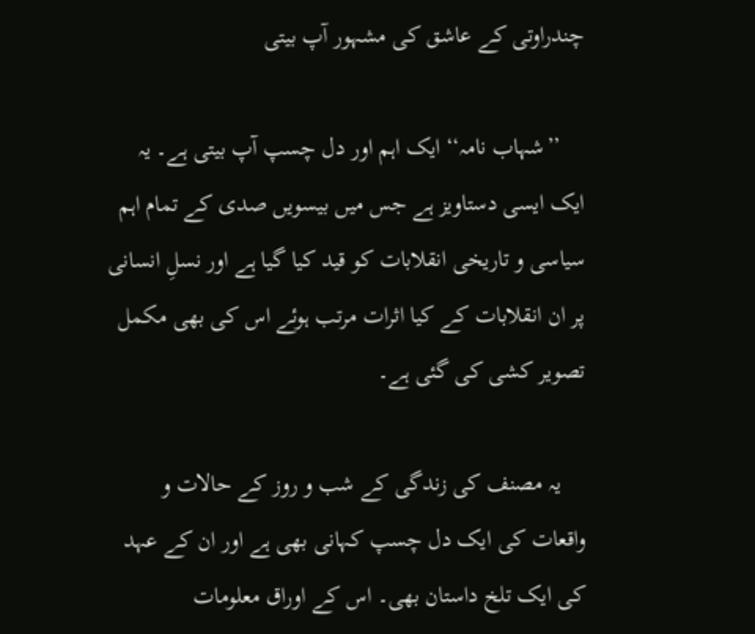چندراوتی کے عاشق کی مشہور آپ بیتی

    ’’شہاب نامہ‘‘ ایک اہم اور دل چسپ آپ بیتی ہے۔ یہ ایک ایسی دستاویز ہے جس میں بیسویں صدی کے تمام اہم سیاسی و تاریخی انقلابات کو قید کیا گیا ہے اور نسلِ انسانی پر ان انقلابات کے کیا اثرات مرتب ہوئے اس کی بھی مکمل تصویر کشی کی گئی ہے۔

    یہ مصنف کی زندگی کے شب و روز کے حالات و واقعات کی ایک دل چسپ کہانی بھی ہے اور ان کے عہد کی ایک تلخ داستان بھی۔ اس کے اوراق معلومات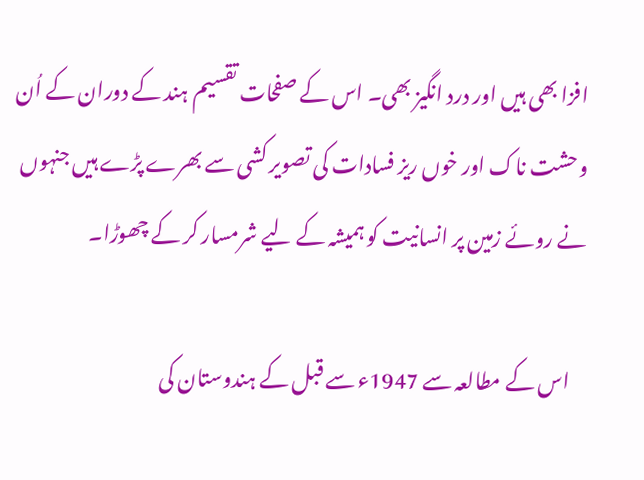افزا بھی ہیں اور درد انگیز بھی۔ اس کے صفحات تقسیم ہند کے دوران کے اُن وحشت ناک اور خوں ریز فسادات کی تصویر کشی سے بھرے پڑے ہیں جنہوں نے روئے زمین پر انسانیت کو ہمیشہ کے لیے شرمسار کر کے چھوڑا۔

    اس کے مطالعہ سے 1947ء سے قبل کے ہندوستان کی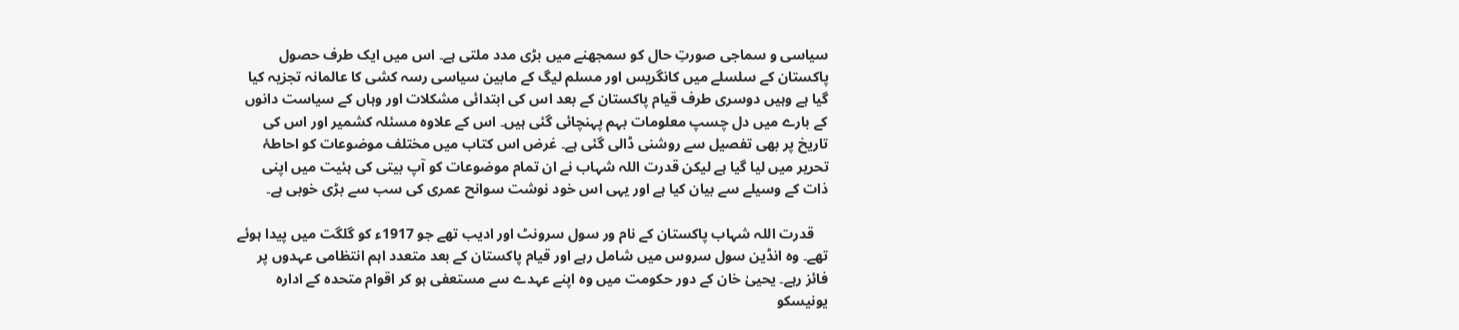سیاسی و سماجی صورتِ حال کو سمجھنے میں بڑی مدد ملتی ہے۔ اس میں ایک طرف حصول پاکستان کے سلسلے میں کانگریس اور مسلم لیگ کے مابین سیاسی رسہ کشی کا عالمانہ تجزیہ کیا گیا ہے وہیں دوسری طرف قیام پاکستان کے بعد اس کی ابتدائی مشکلات اور وہاں کے سیاست دانوں کے بارے میں دل چسپ معلومات بہم پہنچائی گئی ہیں۔ اس کے علاوہ مسئلہ کشمیر اور اس کی تاریخ پر بھی تفصیل سے روشنی ڈالی گئی ہے۔ غرض اس کتاب میں مختلف موضوعات کو احاطۂ تحریر میں لیا گیا ہے لیکن قدرت اللہ شہاب نے ان تمام موضوعات کو آپ بیتی کی ہئیت میں اپنی ذات کے وسیلے سے بیان کیا ہے اور یہی اس خود نوشت سوانح عمری کی سب سے بڑی خوبی ہے۔

    قدرت اللہ شہاب پاکستان کے نام ور سول سرونٹ اور ادیب تھے جو 1917ء کو گلگت میں پیدا ہوئے تھے۔ وہ انڈین سول سروس میں شامل رہے اور قیام پاکستان کے بعد متعدد اہم انتظامی عہدوں پر فائز رہے۔ یحییٰ خان کے دور حکومت میں وہ اپنے عہدے سے مستعفی ہو کر اقوام متحدہ کے ادارہ یونیسکو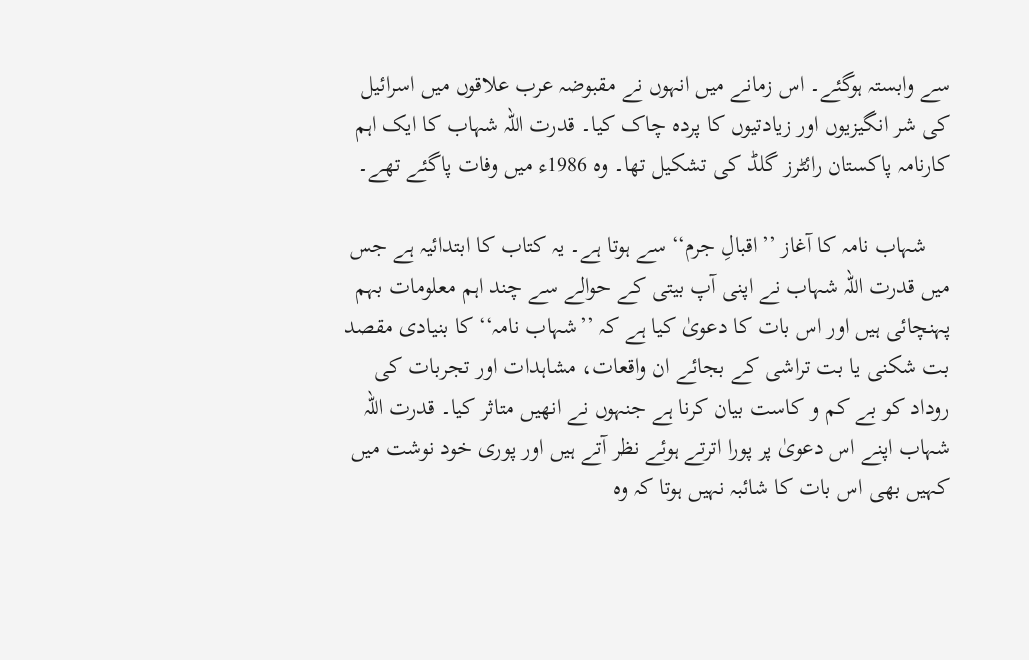سے وابستہ ہوگئے۔ اس زمانے میں انہوں نے مقبوضہ عرب علاقوں میں اسرائیل کی شر انگیزیوں اور زیادتیوں کا پردہ چاک کیا۔ قدرت اللہ شہاب کا ایک اہم کارنامہ پاکستان رائٹرز گلڈ کی تشکیل تھا۔ وہ 1986ء میں وفات پاگئے تھے۔

    شہاب نامہ کا آغاز ’’اقبالِ جرم‘‘ سے ہوتا ہے۔ یہ کتاب کا ابتدائیہ ہے جس میں قدرت اللہ شہاب نے اپنی آپ بیتی کے حوالے سے چند اہم معلومات بہم پہنچائی ہیں اور اس بات کا دعویٰ کیا ہے کہ ’’شہاب نامہ‘‘ کا بنیادی مقصد بت شکنی یا بت تراشی کے بجائے ان واقعات، مشاہدات اور تجربات کی روداد کو بے کم و کاست بیان کرنا ہے جنہوں نے انھیں متاثر کیا۔ قدرت اللہ شہاب اپنے اس دعویٰ پر پورا اترتے ہوئے نظر آتے ہیں اور پوری خود نوشت میں کہیں بھی اس بات کا شائبہ نہیں ہوتا کہ وہ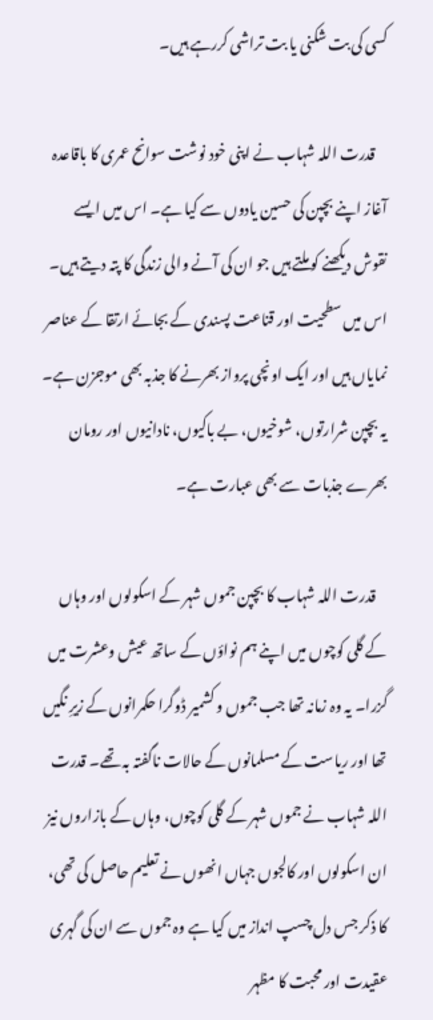کسی کی بت شکنی یا بت تراشی کررہے ہیں۔

    قدرت اللہ شہاب نے اپنی خود نوشت سوانح عمری کا باقاعدہ آغاز اپنے بچپن کی حسین یادوں سے کیا ہے۔ اس میں ایسے نقوش دیکھنے کو ملتے ہیں جو ان کی آنے والی زندگی کا پتہ دیتے ہیں۔ اس میں سطحیت اور قناعت پسندی کے بجائے ارتقا کے عناصر نمایاں ہیں اور ایک اونچی پرواز بھرنے کا جذبہ بھی موجزن ہے۔ یہ بچپن شرارتوں، شوخیوں، بے باکیوں، نادانیوں اور رومان بھرے جذبات سے بھی عبارت ہے۔

    قدرت اللہ شہاب کا بچپن جموں شہر کے اسکولوں اور وہاں کے گلی کوچوں میں اپنے ہم نواؤں کے ساتھ عیش وعشرت میں گزرا۔ یہ وہ زمانہ تھا جب جموں و کشمیر ڈوگرا حکمرانوں کے زیرِ نگیں تھا اور ریاست کے مسلمانوں کے حالات ناگفتہ بہ تھے۔ قدرت اللہ شہاب نے جموں شہر کے گلی کوچوں، وہاں کے بازاروں نیز ان اسکولوں اور کالجوں جہاں انھوں نے تعلیم حاصل کی تھی، کا ذکر جس دل چسپ انداز میں کیا ہے وہ جموں سے ان کی گہری عقیدت اور محبت کا مظہر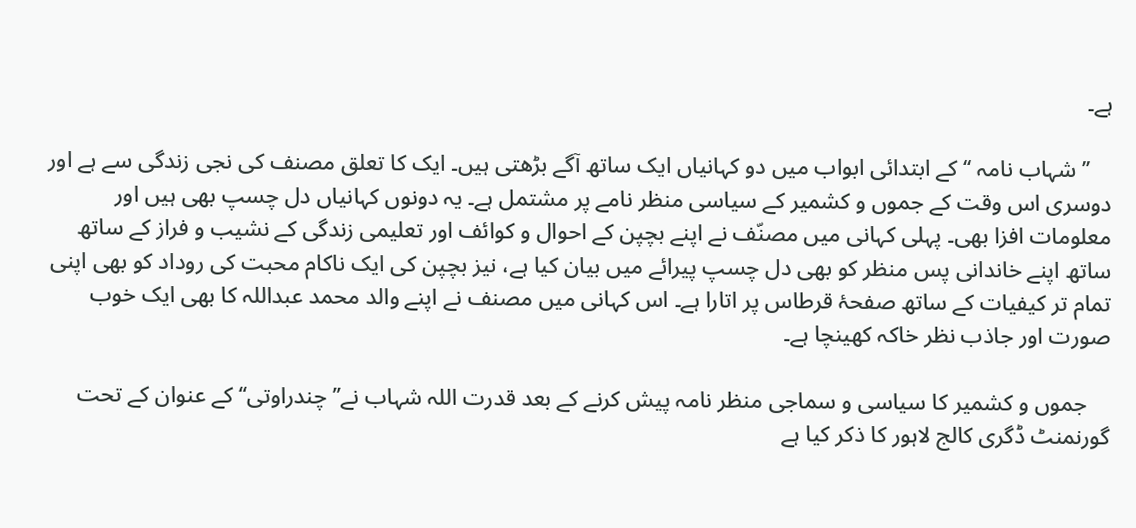ہے۔

    ’’شہاب نامہ ‘‘ کے ابتدائی ابواب میں دو کہانیاں ایک ساتھ آگے بڑھتی ہیں۔ ایک کا تعلق مصنف کی نجی زندگی سے ہے اور دوسری اس وقت کے جموں و کشمیر کے سیاسی منظر نامے پر مشتمل ہے۔ یہ دونوں کہانیاں دل چسپ بھی ہیں اور معلومات افزا بھی۔ پہلی کہانی میں مصنّف نے اپنے بچپن کے احوال و کوائف اور تعلیمی زندگی کے نشیب و فراز کے ساتھ ساتھ اپنے خاندانی پس منظر کو بھی دل چسپ پیرائے میں بیان کیا ہے، نیز بچپن کی ایک ناکام محبت کی روداد کو بھی اپنی تمام تر کیفیات کے ساتھ صفحۂ قرطاس پر اتارا ہے۔ اس کہانی میں مصنف نے اپنے والد محمد عبداللہ کا بھی ایک خوب صورت اور جاذب نظر خاکہ کھینچا ہے۔

    جموں و کشمیر کا سیاسی و سماجی منظر نامہ پیش کرنے کے بعد قدرت اللہ شہاب نے’’چندراوتی‘‘ کے عنوان کے تحت گورنمنٹ ڈگری کالج لاہور کا ذکر کیا ہے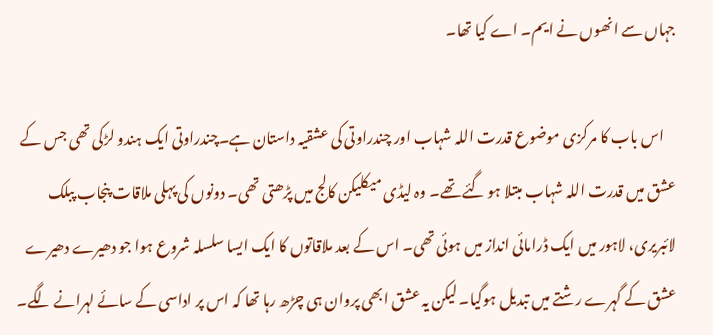جہاں سے انھوں نے ایم۔ اے کیا تھا۔

    اس باب کا مرکزی موضوع قدرت اللہ شہاب اور چندراوتی کی عشقیہ داستان ہے۔چندراوتی ایک ہندو لڑکی تھی جس کے عشق میں قدرت اللہ شہاب مبتلا ہو گئے تھے۔ وہ لیڈی میکلیکن کالج میں پڑھتی تھی۔ دونوں کی پہلی ملاقات پنجاب پبلک لائبریری، لاہور میں ایک ڈرامائی انداز میں ہوئی تھی۔ اس کے بعد ملاقاتوں کا ایک ایسا سلسلہ شروع ہوا جو دھیرے دھیرے عشق کے گہرے رشتے میں تبدیل ہوگیا۔ لیکن یہ عشق ابھی پروان ہی چڑھ رہا تھا کہ اس پر اداسی کے سائے لہرانے لگے۔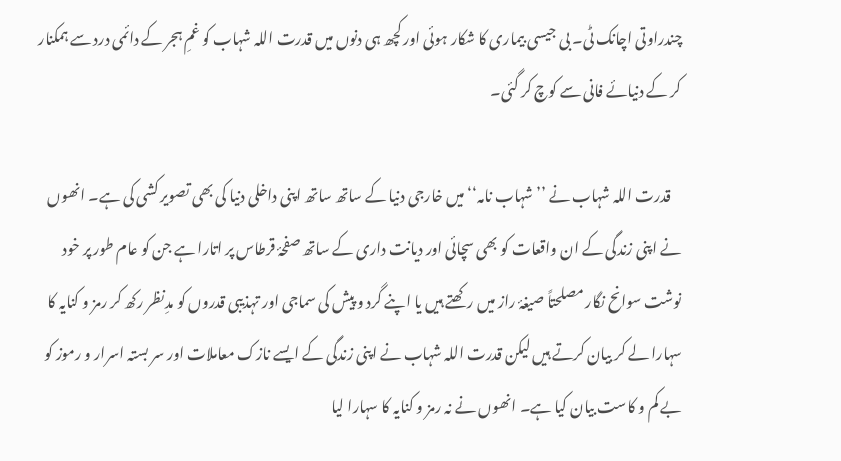چندراوتی اچانک ٹی۔ بی جیسی بیماری کا شکار ہوئی اور کچھ ہی دنوں میں قدرت اللہ شہاب کو غمِ ہجر کے دائمی درد سے ہمکنار کر کے دنیائے فانی سے کوچ کر گئی۔

    قدرت اللہ شہاب نے ’’شہاب نامہ‘‘ میں خارجی دنیا کے ساتھ ساتھ اپنی داخلی دنیا کی بھی تصویر کشی کی ہے۔ انھوں نے اپنی زندگی کے ان واقعات کو بھی سچائی اور دیانت داری کے ساتھ صفحۂ قرطاس پر اتارا ہے جن کو عام طور پر خود نوشت سوانح نگار مصلحتاً صیغۂ راز میں رکھتے ہیں یا اپنے گرد و پیش کی سماجی اور تہذیبی قدروں کو مدِنظر رکھ کر رمز و کنایہ کا سہارا لے کر بیان کرتے ہیں لیکن قدرت اللہ شہاب نے اپنی زندگی کے ایسے نازک معاملات اور سر بستہ اسرار و رموز کو بے کم و کاست بیان کیا ہے۔ انھوں نے نہ رمز و کنایہ کا سہارا لیا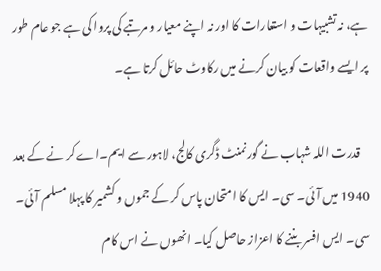ہے، نہ تشبیہات و استعارات کا اور نہ اپنے معیار و مرتبے کی پروا کی ہے جو عام طور پر ایسے واقعات کو بیان کرنے میں رکاوٹ حائل کرتا ہے۔

    قدرت اللہ شہاب نے گورنمنٹ ڈگری کالج، لاہور سے ایم۔اے کر نے کے بعد 1940 میں آئی۔ سی۔ ایس کا امتحان پاس کر کے جموں و کشمیر کا پہلا مسلم آئی۔ سی۔ ایس افسر بننے کا اعزاز حاصل کیا۔ انھوں نے اس کام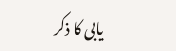یابی کا ذکر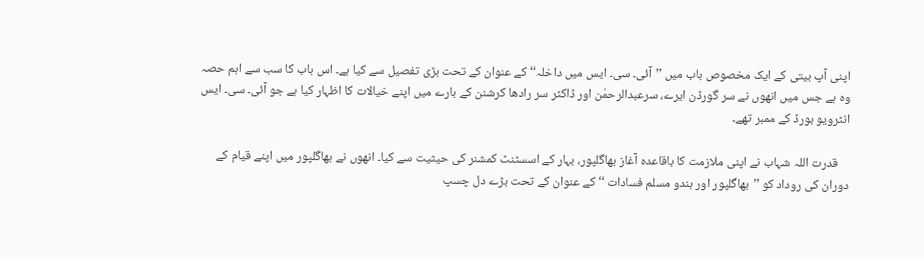اپنی آپ بیتی کے ایک مخصوص باب میں ’’آئی۔ سی۔ ایس میں داخلہ‘‘ کے عنوان کے تحت بڑی تفصیل سے کیا ہے۔ اس باب کا سب سے اہم حصہ وہ ہے جس میں انھوں نے سر گورڈن ایرے، سرعبدالرحمٰن اور ڈاکٹر سر رادھا کرشنن کے بارے میں اپنے خیالات کا اظہار کیا ہے جو آئی۔ سی۔ ایس انٹرویو بورڈ کے ممبر تھے۔

    قدرت اللہ شہاب نے اپنی ملازمت کا باقاعدہ آغاز بھاگلپور، بہار کے اسسٹنٹ کمشنر کی حیثیت سے کیا۔ انھوں نے بھاگلپور میں اپنے قیام کے دوران کی روداد کو ’’بھاگلپور اور ہندو مسلم فسادات ‘‘ کے عنوان کے تحت بڑے دل چسپ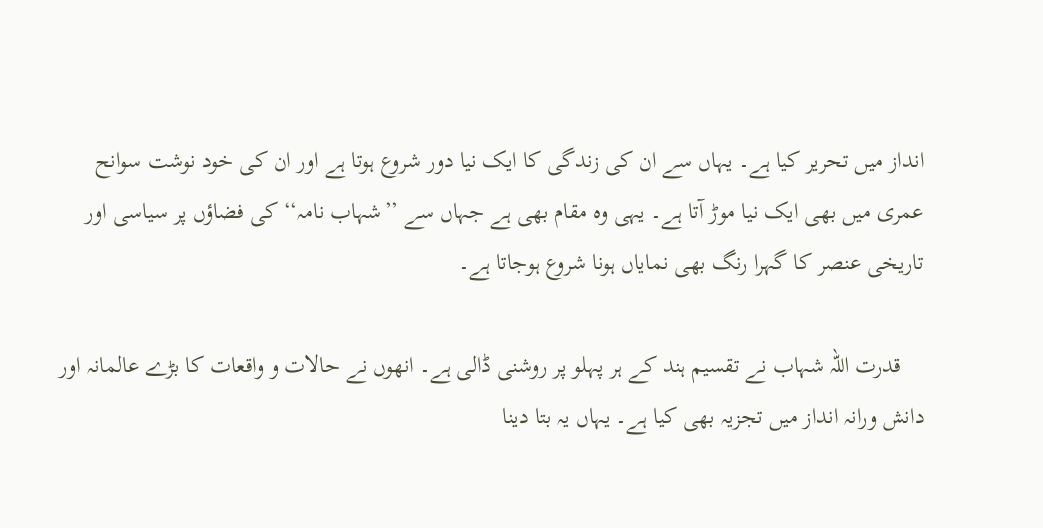انداز میں تحریر کیا ہے۔ یہاں سے ان کی زندگی کا ایک نیا دور شروع ہوتا ہے اور ان کی خود نوشت سوانح عمری میں بھی ایک نیا موڑ آتا ہے۔ یہی وہ مقام بھی ہے جہاں سے ’’شہاب نامہ‘‘ کی فضاؤں پر سیاسی اور تاریخی عنصر کا گہرا رنگ بھی نمایاں ہونا شروع ہوجاتا ہے۔

    قدرت اللہ شہاب نے تقسیم ہند کے ہر پہلو پر روشنی ڈالی ہے۔ انھوں نے حالات و واقعات کا بڑے عالمانہ اور دانش ورانہ انداز میں تجزیہ بھی کیا ہے۔ یہاں یہ بتا دینا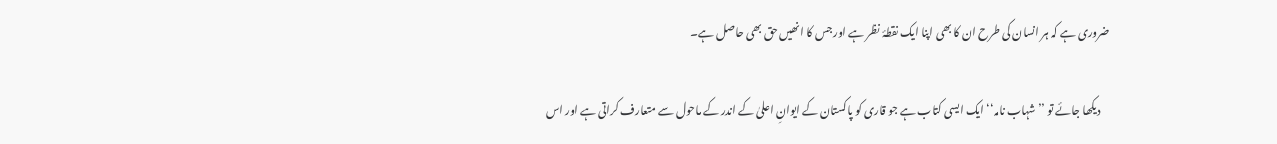ضروری ہے کہ ہر انسان کی طرح ان کا بھی اپنا ایک نقطۂ نظر ہے اور جس کا انھیں حق بھی حاصل ہے۔

    دیکھا جائے تو ’’شہاب نامہ‘‘ ایک ایسی کتاب ہے جو قاری کو پاکستان کے ایوانِ اعلیٰ کے اندر کے ماحول سے متعارف کراتی ہے اور اس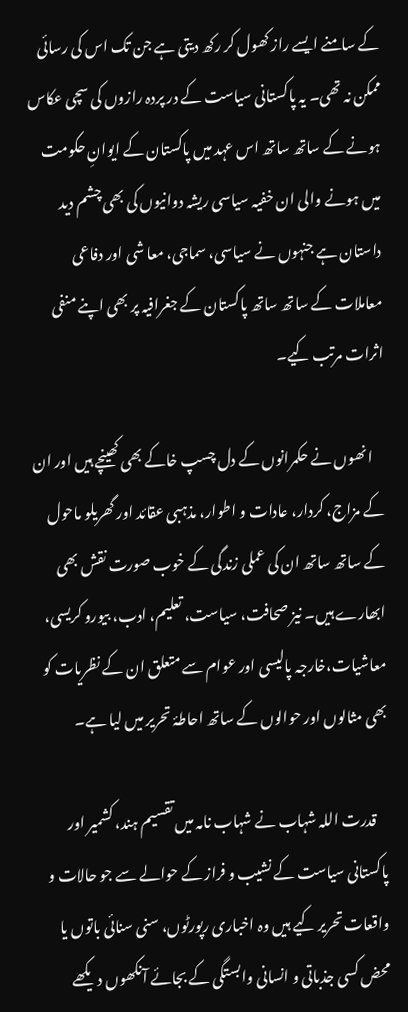کے سامنے ایسے راز کھول کر رکھ دیتی ہے جن تک اس کی رسائی ممکن نہ تھی۔ یہ پاکستانی سیاست کے در پردہ رازوں کی سچی عکاس ہونے کے ساتھ ساتھ اس عہد میں پاکستان کے ایوانِ حکومت میں ہونے والی ان خفیہ سیاسی ریشہ دوانیوں کی بھی چشم دید داستان ہے جنہوں نے سیاسی، سماجی، معا شی اور دفاعی معاملات کے ساتھ ساتھ پاکستان کے جغرافیہ پر بھی اپنے منفی اثرات مرتب کیے۔

    انھوں نے حکمرانوں کے دل چسپ خاکے بھی کھینچے ہیں اور ان کے مزاج، کردار، عادات و اطوار، مذہبی عقائد اور گھریلو ماحول کے ساتھ ساتھ ان کی عملی زندگی کے خوب صورت نقش بھی ابھارے ہیں۔ نیز صحافت، سیاست، تعلیم، ادب، بیورو کریسی، معاشیات،خارجہ پالیسی اور عوام سے متعلق ان کے نظریات کو بھی مثالوں اور حوالوں کے ساتھ احاطۂ تحریر میں لیا ہے۔

    قدرت اللہ شہاب نے شہاب نامہ میں تقسیم ہند، کشمیر اور پاکستانی سیاست کے نشیب و فراز کے حوالے سے جو حالات و واقعات تحریر کیے ہیں وہ اخباری رپورٹوں، سنی سنائی باتوں یا محض کسی جذباتی و انسانی وابستگی کے بجائے آنکھوں دیکھے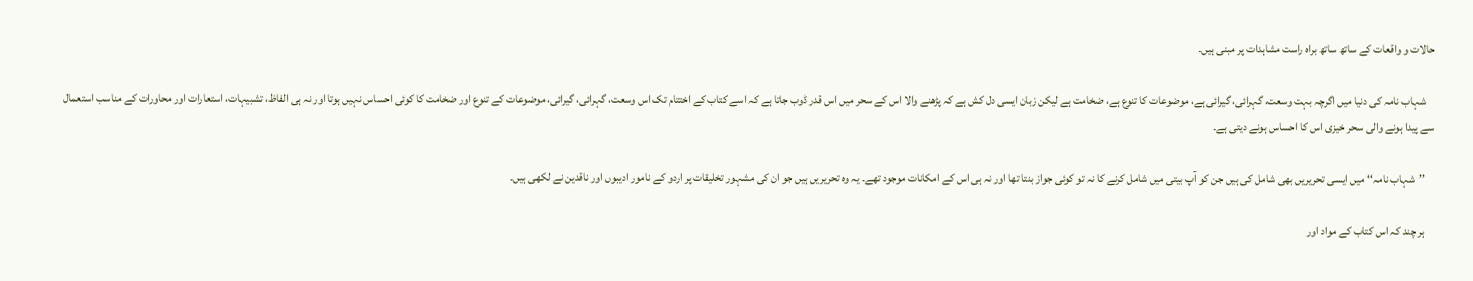حالات و واقعات کے ساتھ ساتھ براہ راست مشاہدات پر مبنی ہیں۔

    شہاب نامہ کی دنیا میں اگرچہ بہت وسعت، گہرائی، گیرائی ہے، موضوعات کا تنوع ہے، ضخامت ہے لیکن زبان ایسی دل کش ہے کہ پڑھنے والا اس کے سحر میں اس قدر ڈوب جاتا ہے کہ اسے کتاب کے اختتام تک اس وسعت، گہرائی، گیرائی، موضوعات کے تنوع اور ضخامت کا کوئی احساس نہیں ہوتا اور نہ ہی الفاظ، تشبیہات، استعارات اور محاورات کے مناسب استعمال سے پیدا ہونے والی سحر خیزی اس کا احساس ہونے دیتی ہے۔

    ’’شہاب نامہ‘‘ میں ایسی تحریریں بھی شامل کی ہیں جن کو آپ بیتی میں شامل کرنے کا نہ تو کوئی جواز بنتا تھا اور نہ ہی اس کے امکانات موجود تھے۔ یہ وہ تحریریں ہیں جو ان کی مشہور تخلیقات پر اردو کے نامور ادیبوں اور ناقدین نے لکھی ہیں۔

    ہر چند کہ اس کتاب کے مواد اور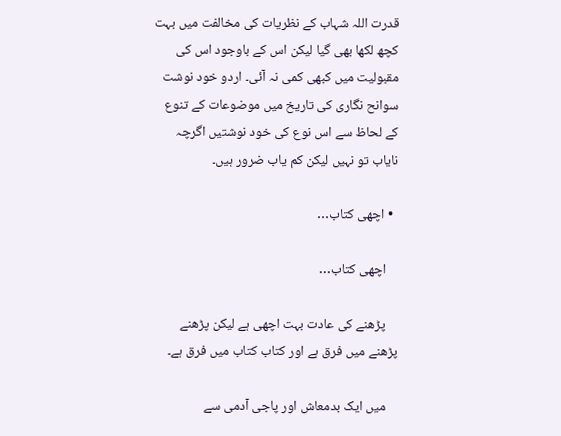قدرت اللہ شہاب کے نظریات کی مخالفت میں بہت کچھ لکھا بھی گیا لیکن اس کے باوجود اس کی مقبولیت میں کبھی کمی نہ آئی۔ اردو خود نوشت سوانح نگاری کی تاریخ میں موضوعات کے تنوع کے لحاظ سے اس نوع کی خود نوشتیں اگرچہ نایاب تو نہیں لیکن کم یاب ضرور ہیں۔

  • اچھی کتاب…

    اچھی کتاب…

    پڑھنے کی عادت بہت اچھی ہے لیکن پڑھنے پڑھنے میں فرق ہے اور کتاب کتاب میں فرق ہے۔

    میں ایک بدمعاش اور پاجی آدمی سے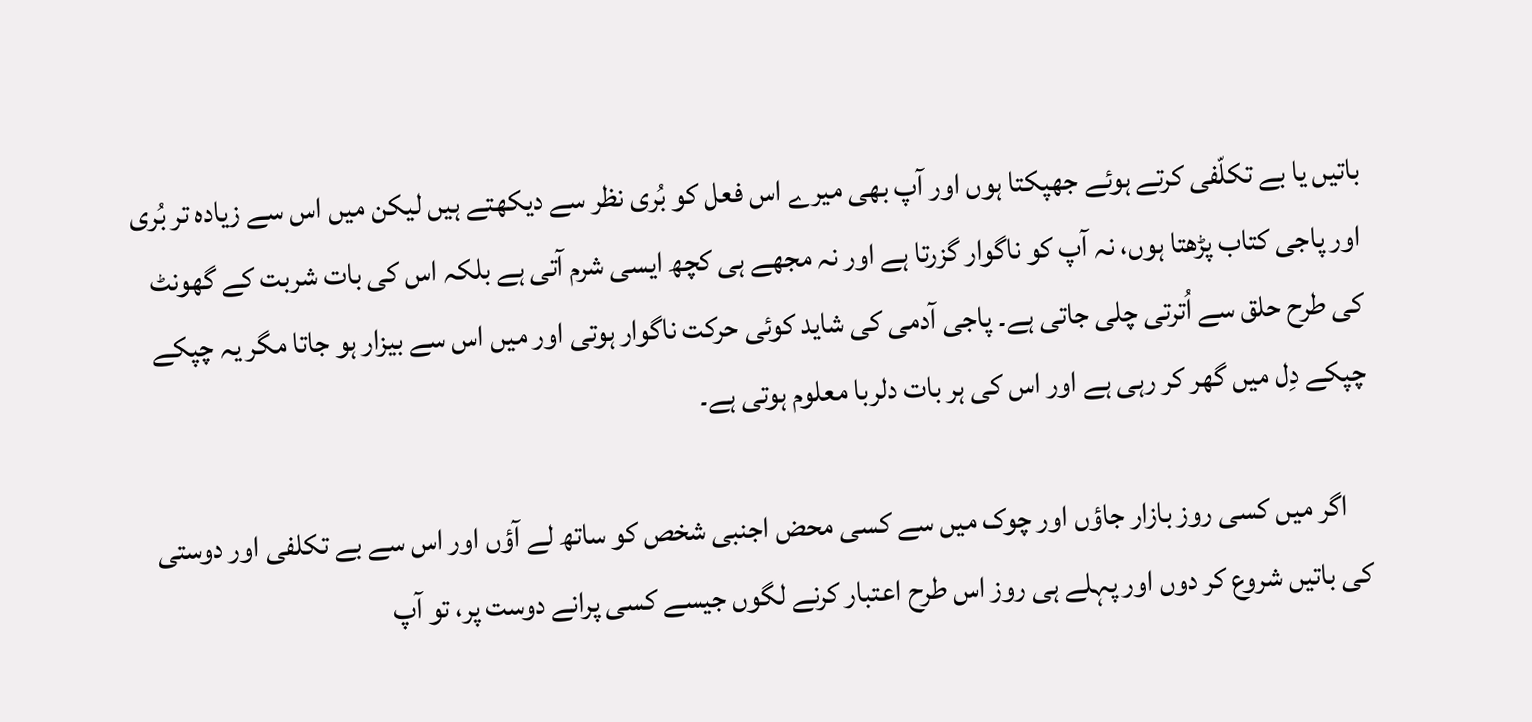باتیں یا بے تکلّفی کرتے ہوئے جھپکتا ہوں اور آپ بھی میرے اس فعل کو بُری نظر سے دیکھتے ہیں لیکن میں اس سے زیادہ تر بُری اور پاجی کتاب پڑھتا ہوں، نہ آپ کو ناگوار گزرتا ہے اور نہ مجھے ہی کچھ ایسی شرم آتی ہے بلکہ اس کی بات شربت کے گھونٹ کی طرح حلق سے اُترتی چلی جاتی ہے۔ پاجی آدمی کی شاید کوئی حرکت ناگوار ہوتی اور میں اس سے بیزار ہو جاتا مگر یہ چپکے چپکے دِل میں گھر کر رہی ہے اور اس کی ہر بات دلربا معلوم ہوتی ہے۔

    اگر میں کسی روز بازار جاؤں اور چوک میں سے کسی محض اجنبی شخص کو ساتھ لے آؤں اور اس سے بے تکلفی اور دوستی کی باتیں شروع کر دوں اور پہلے ہی روز اس طرح اعتبار کرنے لگوں جیسے کسی پرانے دوست پر، تو آپ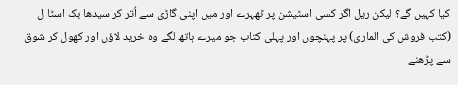کیا کہیں گے؟ لیکن ریل اگر کسی اسٹیشن پر ٹھہرے اور میں اپنی گاڑی سے اُتر کر سیدھا بک اسٹا ل (کتب فروش کی الماری) پر پہنچوں اور پہلی کتاب جو میرے ہاتھ لگے وہ خرید لاؤں اور کھول کر شوق سے پڑھنے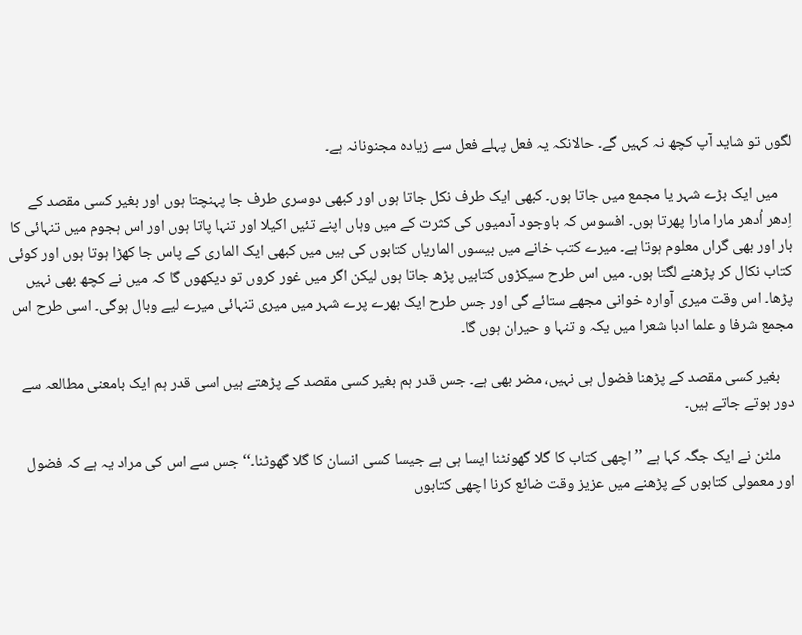لگوں تو شاید آپ کچھ نہ کہیں گے۔ حالانکہ یہ فعل پہلے فعل سے زیادہ مجنونانہ ہے۔

    میں ایک بڑے شہر یا مجمع میں جاتا ہوں۔ کبھی ایک طرف نکل جاتا ہوں اور کبھی دوسری طرف جا پہنچتا ہوں اور بغیر کسی مقصد کے اِدھر اُدھر مارا مارا پھرتا ہوں۔ افسوس کہ باوجود آدمیوں کی کثرت کے میں وہاں اپنے تئیں اکیلا اور تنہا پاتا ہوں اور اس ہجوم میں تنہائی کا بار اور بھی گراں معلوم ہوتا ہے۔ میرے کتب خانے میں بیسوں الماریاں کتابوں کی ہیں میں کبھی ایک الماری کے پاس جا کھڑا ہوتا ہوں اور کوئی کتاب نکال کر پڑھنے لگتا ہوں۔ میں اس طرح سیکڑوں کتابیں پڑھ جاتا ہوں لیکن اگر میں غور کروں تو دیکھوں گا کہ میں نے کچھ بھی نہیں پڑھا۔ اس وقت میری آوارہ خوانی مجھے ستائے گی اور جس طرح ایک بھرے پرے شہر میں میری تنہائی میرے لیے وبال ہوگی۔ اسی طرح اس مجمع شرفا و علما ادبا شعرا میں یکہ و تنہا و حیران ہوں گا۔

    بغیر کسی مقصد کے پڑھنا فضول ہی نہیں، مضر بھی ہے۔ جس قدر ہم بغیر کسی مقصد کے پڑھتے ہیں اسی قدر ہم ایک بامعنی مطالعہ سے دور ہوتے جاتے ہیں۔

    ملٹن نے ایک جگہ کہا ہے ’’اچھی کتاب کا گلا گھونٹنا ایسا ہی ہے جیسا کسی انسان کا گلا گھوٹنا۔‘‘ جس سے اس کی مراد یہ ہے کہ فضول اور معمولی کتابوں کے پڑھنے میں عزیز وقت ضائع کرنا اچھی کتابوں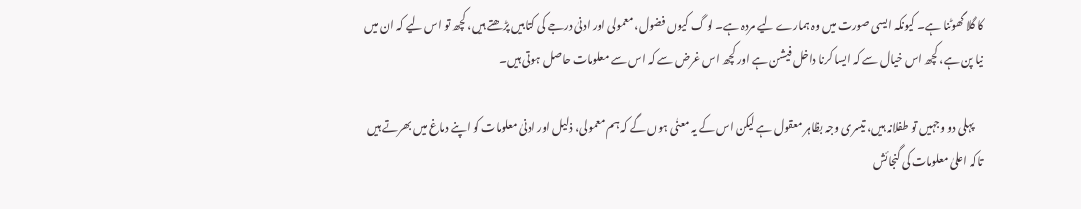کا گلا گھوٹنا ہے۔ کیونکہ ایسی صورت میں وہ ہمارے لیے مردہ ہے۔ لو گ کیوں فضول، معمولی اور ادنیٰ درجے کی کتابیں پڑھتے ہیں، کچھ تو اس لیے کہ ان میں نیا پن ہے، کچھ اس خیال سے کہ ایسا کرنا داخل فیشن ہے اور کچھ اس غرض سے کہ اس سے معلومات حاصل ہوتی ہیں۔

    پہلی دو وجہیں تو طفلانہ ہیں، تیسری وجہ بظاہر معقول ہے لیکن اس کے یہ معنٰی ہوں گے کہ ہم معمولی، ذلیل اور ادنیٰ معلومات کو اپنے دماغ میں بھرتے ہیں تاکہ اعلیٰ معلومات کی گنجائش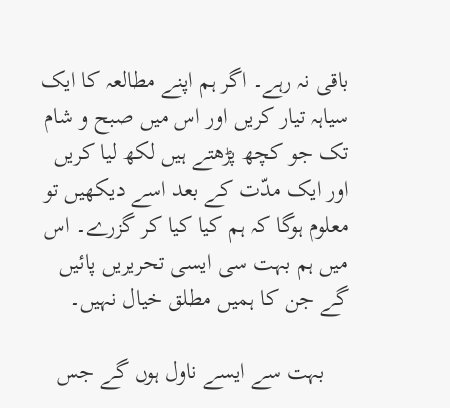باقی نہ رہے۔ اگر ہم اپنے مطالعہ کا ایک سیاہہ تیار کریں اور اس میں صبح و شام تک جو کچھ پڑھتے ہیں لکھ لیا کریں اور ایک مدّت کے بعد اسے دیکھیں تو معلوم ہوگا کہ ہم کیا کیا کر گزرے۔ اس میں ہم بہت سی ایسی تحریریں پائیں گے جن کا ہمیں مطلق خیال نہیں۔

    بہت سے ایسے ناول ہوں گے جس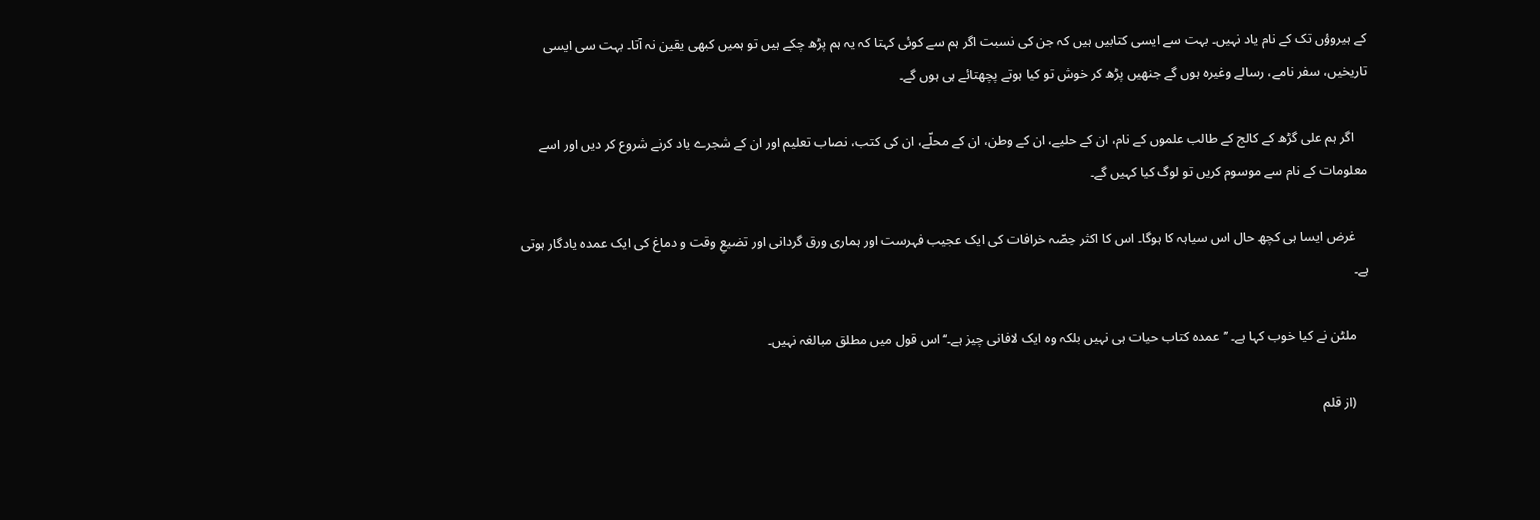کے ہیروؤں تک کے نام یاد نہیں۔ بہت سے ایسی کتابیں ہیں کہ جن کی نسبت اگر ہم سے کوئی کہتا کہ یہ ہم پڑھ چکے ہیں تو ہمیں کبھی یقین نہ آتا۔ بہت سی ایسی تاریخیں، سفر نامے، رسالے وغیرہ ہوں گے جنھیں پڑھ کر خوش تو کیا ہوتے پچھتائے ہی ہوں گے۔

    اگر ہم علی گڑھ کے کالج کے طالب علموں کے نام، ان کے حلیے، ان کے وطن، ان کے محلّے، ان کی کتب، نصاب تعلیم اور ان کے شجرے یاد کرنے شروع کر دیں اور اسے معلومات کے نام سے موسوم کریں تو لوگ کیا کہیں گے۔

    غرض ایسا ہی کچھ حال اس سیاہہ کا ہوگا۔ اس کا اکثر حِصّہ خرافات کی ایک عجیب فہرست اور ہماری ورق گردانی اور تضیعِ وقت و دماغ کی ایک عمدہ یادگار ہوتی ہے۔

    ملٹن نے کیا خوب کہا ہے۔ ’’عمدہ کتاب حیات ہی نہیں بلکہ وہ ایک لافانی چیز ہے۔‘‘ اس قول میں مطلق مبالغہ نہیں۔

    (از قلم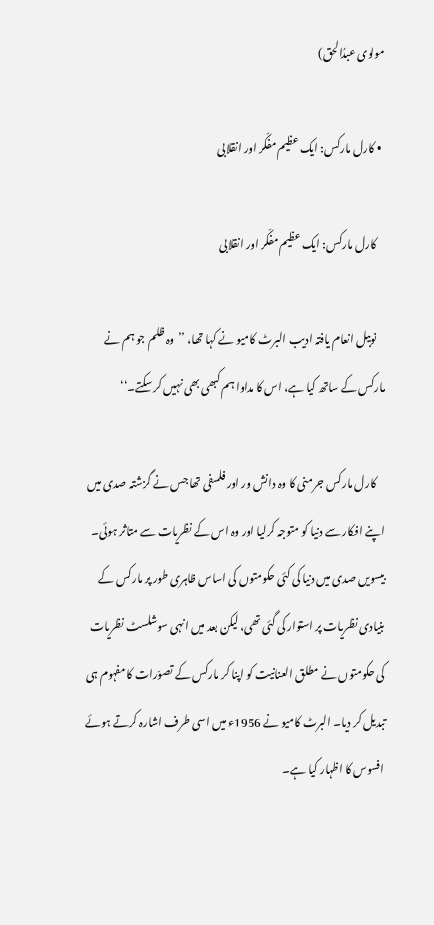مولوی عبدُالحق)

  • کارل مارکس: ایک عظیم مفکّر اور انقلابی

    کارل مارکس: ایک عظیم مفکّر اور انقلابی

    نوبیل انعام یافتہ ادیب البرٹ کامیو نے کہا تھا، ’’وہ ظلم جو ہم نے مارکس کے ساتھ کیا ہے، اس کا مداوا ہم کبھی بھی نہیں کر سکتے۔‘‘

    کارل مارکس جرمنی کا وہ دانش ور اور فلسفی تھا جس نے گزشتہ صدی میں اپنے افکار سے دنیا کو متوجہ کرلیا اور وہ اس کے نظریات سے متاثر ہوئی۔ بیسویں صدی میں دنیا کی کئی حکومتوں کی اساس ظاہری طور پر مارکس کے بنیادی نظریات پر استوار کی گئی تھی، لیکن بعد میں انہی سوشلسٹ نظریات کی حکومتوں نے مطلق العنانیت کو اپنا کر مارکس کے تصوّرات کا مفہوم ہی تبدیل کر دیا۔ البرٹ کامیو نے 1956ء میں اسی طرف اشارہ کرتے ہوئے افسوس کا اظہار کیا ہے۔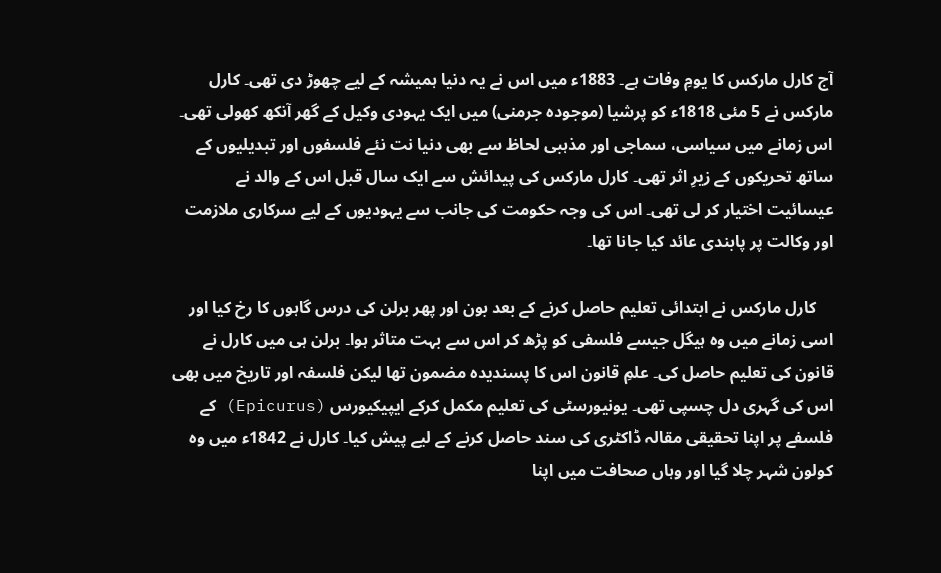آج کارل مارکس کا یومِ وفات ہے۔ 1883ء میں‌ اس نے یہ دنیا ہمیشہ کے لیے چھوڑ دی تھی۔ کارل مارکس نے 5 مئی 1818ء کو پرشیا (موجودہ جرمنی) میں ایک یہودی وکیل کے گھر آنکھ کھولی تھی۔ اس زمانے میں سیاسی، سماجی اور مذہبی لحاظ سے بھی دنیا نت نئے فلسفوں اور تبدیلیوں کے ساتھ تحریکوں کے زیرِ اثر تھی۔ کارل مارکس کی پیدائش سے ایک سال قبل اس کے والد نے عیسائیت اختیار کر لی تھی۔ اس کی وجہ حکومت کی جانب سے یہودیوں کے لیے سرکاری ملازمت اور وکالت پر پابندی عائد کیا جانا تھا۔

    کارل مارکس نے ابتدائی تعلیم حاصل کرنے کے بعد بون اور پھر برلن کی درس گاہوں کا رخ کیا اور اسی زمانے میں وہ ہیگل جیسے فلسفی کو پڑھ کر اس سے بہت متاثر ہوا۔ برلن ہی میں کارل نے قانون کی تعلیم حاصل کی۔ علمِ قانون اس کا پسندیدہ مضمون تھا لیکن فلسفہ اور تاریخ میں بھی اس کی گہری دل چسپی تھی۔ یونیورسٹی کی تعلیم مکمل کرکے ایپیکیورس (Epicurus) کے فلسفے پر اپنا تحقیقی مقالہ ڈاکٹری کی سند حاصل کرنے کے لیے پیش کیا۔ کارل نے 1842ء میں وہ کولون شہر چلا گیا اور وہاں صحافت میں اپنا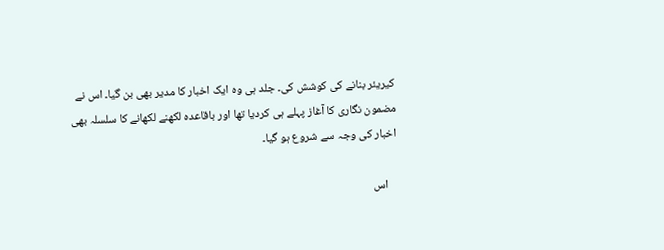کیریئر بنانے کی کوشش کی۔ جلد ہی وہ ایک اخبار کا مدیر بھی بن گیا۔ اس نے مضمون نگاری کا آغاز پہلے ہی کردیا تھا اور باقاعدہ لکھنے لکھانے کا سلسلہ بھی اخبار کی وجہ سے شروع ہو گیا۔

    اس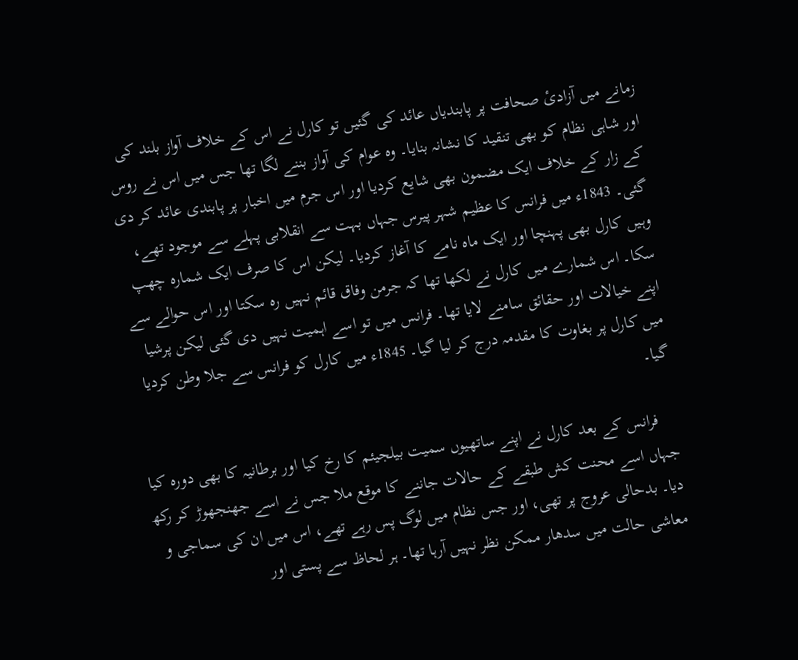زمانے میں آزادیٔ صحافت پر پابندیاں عائد کی گئیں تو کارل نے اس کے خلاف آواز بلند کی اور شاہی نظام کو بھی تنقید کا نشانہ بنایا۔ وہ عوام کی آواز بننے لگا تھا جس میں اس نے روس کے زار کے خلاف ایک مضمون بھی شایع کردیا اور اس جرم میں اخبار پر پابندی عائد کر دی گئی۔ 1843ء میں فرانس کا عظیم شہر پیرس جہاں بہت سے انقلابی پہلے سے موجود تھے، وہیں کارل بھی پہنچا اور ایک ماہ نامے کا آغاز کردیا۔ لیکن اس کا صرف ایک شمارہ چھپ سکا۔ اس شمارے میں کارل نے لکھا تھا کہ جرمن وفاق قائم نہیں رہ سکتا اور اس حوالے سے اپنے خیالات اور حقائق سامنے لایا تھا۔ فرانس میں‌ تو اسے اہمیت نہیں‌ دی گئی لیکن پرشیا میں کارل پر بغاوت کا مقدمہ درج کر لیا گیا۔ 1845ء میں کارل کو فرانس سے جلا وطن کردیا گیا۔

    فرانس کے بعد کارل نے اپنے ساتھیوں سمیت بیلجیئم کا رخ کیا اور برطانیہ کا بھی دورہ کیا جہاں اسے محنت کش طبقے کے حالات جاننے کا موقع ملا جس نے اسے جھنجھوڑ کر رکھ دیا۔ بدحالی عروج پر تھی، اور جس نظام میں لوگ پس رہے تھے، اس میں ان کی سماجی و معاشی حالت میں سدھار ممکن نظر نہیں آرہا تھا۔ ہر لحاظ سے پستی اور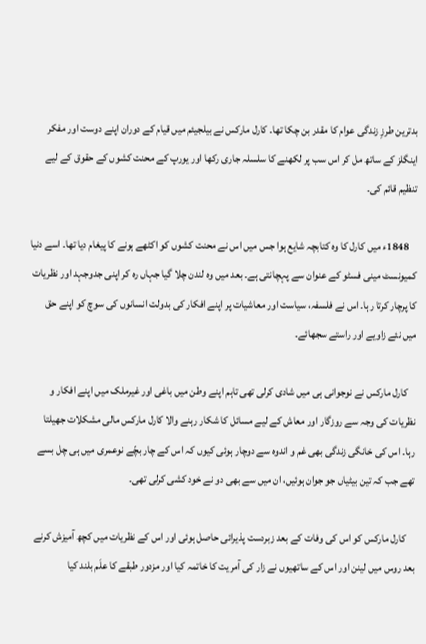بدترین طرزِ زندگی عوام کا مقدر بن چکا تھا۔ کارل مارکس نے بیلجیئم میں قیام کے دوران اپنے دوست اور مفکر اینگلز کے ساتھ مل کر اس سب پر لکھنے کا سلسلہ جاری رکھا اور یورپ کے محنت کشوں کے حقوق کے لیے تنظیم قائم کی۔

    1848ء میں کارل کا وہ کتابچہ شایع ہوا جس میں اس نے محنت کشوں کو اکٹھے ہونے کا پیغام دیا تھا۔ اسے دنیا کمیونسٹ مینی فسٹو کے عنوان سے پہچانتی ہے۔ بعد میں وہ لندن چلا گیا جہاں رہ کر اپنی جدوجہد اور نظریات کا پرچار کرتا رہا۔ اس نے فلسفہ، سیاست اور معاشیات پر اپنے افکار کی بدولت انسانوں کی سوچ کو اپنے حق میں‌ نئے زاویے اور راستے سجھائے۔

    کارل مارکس نے نوجوانی ہی میں شادی کرلی تھی تاہم اپنے وطن میں‌ باغی اور غیرملک میں‌ اپنے افکار و نظریات کی وجہ سے روزگار اور معاش کے لیے مسائل کا شکار رہنے والا کارل مارکس مالی مشکلات جھیلتا رہا۔ اس کی خانگی زندگی بھی غم و اندوہ سے دوچار ہوئی کیوں کہ اس کے چار بچّے نوعمری میں ہی چل بسے تھے جب کہ تین بیٹیاں جو جوان ہوئیں، ان میں سے بھی دو نے خود کشی کرلی تھی۔

    کارل مارکس کو اس کی وفات کے بعد زبردست پذیرائی حاصل ہوئی اور اس کے نظریات میں کچھ آمیزش کرنے بعد روس میں لینن اور اس کے ساتھیوں نے زار کی آمریت کا خاتمہ کیا اور مزدور طبقے کا علَم بلند کیا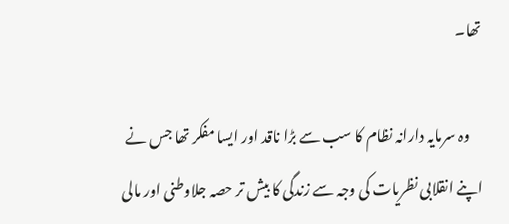تھا۔

    وہ سرمایہ دارانہ نظام کا سب سے بڑا ناقد اور ایسا مفکر تھا جس نے اپنے انقلابی نظریات کی وجہ سے زندگی کا بیش تر حصہ جلاوطنی اور مالی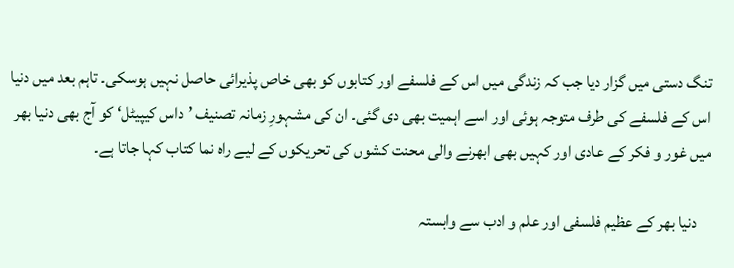تنگ دستی میں گزار دیا جب کہ زندگی میں اس کے فلسفے اور کتابوں کو بھی خاص پذیرائی حاصل نہیں ہوسکی۔ تاہم بعد میں دنیا اس کے فلسفے کی طرف متوجہ ہوئی اور اسے اہمیت بھی دی گئی۔ ان کی مشہورِ زمانہ تصنیف ’داس کیپیٹل‘ کو آج بھی دنیا بھر میں غور و فکر کے عادی اور کہیں‌ بھی ابھرنے والی محنت کشوں کی تحریکوں کے لیے راہ نما کتاب کہا جاتا ہے۔

    دنیا بھر کے عظیم فلسفی اور علم و ادب سے وابستہ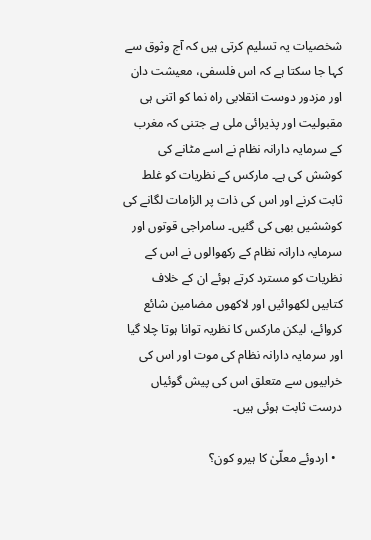شخصیات یہ تسلیم کرتی ہیں کہ آج وثوق سے کہا جا سکتا ہے کہ اس فلسفی، معیشت دان اور مزدور دوست انقلابی راہ نما کو اتنی ہی مقبولیت اور پذیرائی ملی ہے جتنی کہ مغرب کے سرمایہ دارانہ نظام نے اسے مٹانے کی کوشش کی ہے۔ مارکس کے نظریات کو غلط ثابت کرنے اور اس کی ذات پر الزامات لگانے کی کوششیں بھی کی گئیں۔ سامراجی قوتوں اور سرمایہ دارانہ نظام کے رکھوالوں نے اس کے نظریات کو مسترد کرتے ہوئے ان کے خلاف کتابیں لکھوائیں اور لاکھوں مضامین شائع کروائے، لیکن مارکس کا نظریہ توانا ہوتا چلا گیا اور سرمایہ دارانہ نظام کی موت اور اس کی خرابیوں سے متعلق اس کی پیش گوئیاں درست ثابت ہوئی ہیں۔

  • اردوئے معلّیٰ کا ہیرو کون؟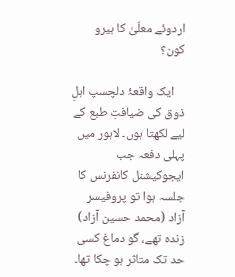اردوئے معلّیٰ کا ہیرو کون؟

    ایک واقعۂ دلچسپ اہلِ ذوق کی ضیافتِ طبع کے لیے لکھتا ہوں۔ لاہور میں پہلی دفعہ جب ایجوکیشنل کانفرنس کا جلسہ ہوا تو پروفیسر آزاد (محمد حسین آزاد) زندہ تھے، گو دماغ کسی حد تک متاثر ہو چکا تھا۔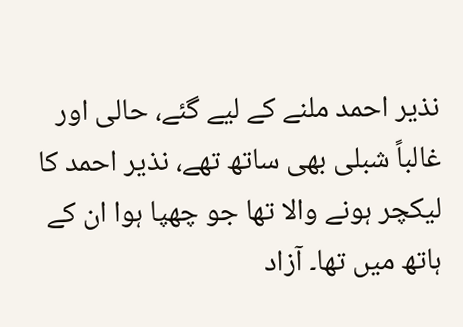نذیر احمد ملنے کے لیے گئے، حالی اور غالباً شبلی بھی ساتھ تھے، نذیر احمد کا لیکچر ہونے والا تھا جو چھپا ہوا ان کے ہاتھ میں تھا۔ آزاد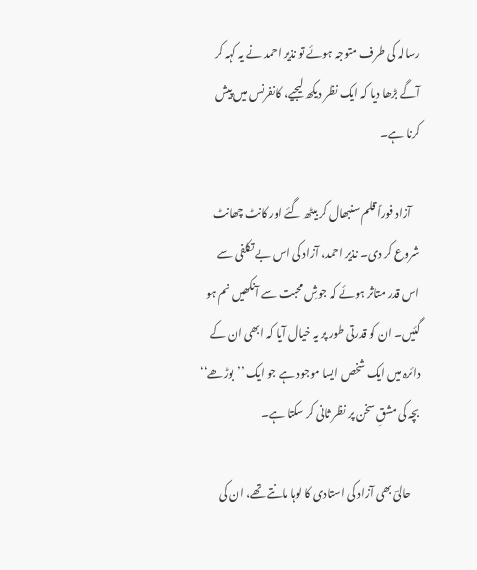رسالہ کی طرف متوجہ ہوئے تو نذیر احمد نے یہ کہہ کر آگے بڑھا دیا کہ ایک نظر دیکھ لیجیے، کانفرنس میں پیش کرنا ہے۔

    آزاد فوراً قلم سنبھال کر بیٹھ گئے اور کانٹ چھانٹ شروع کر دی۔ نذیر احمد، آزاد کی اس بے تکلفی سے اس قدر متاثر ہوئے کہ جوشِ محبت سے آنکھیں نم ہو گئیں۔ ان کو قدرتی طور پر یہ خیال آیا کہ ابھی ان کے دائرہ میں ایک شخص ایسا موجود ہے جو ایک ’’بوڑھے‘‘ بچہ کی مشقِ سخن پر نظر ثانی کر سکتا ہے۔

    حالیؔ بھی آزاد کی استادی کا لوہا مانتے تھے، ان کی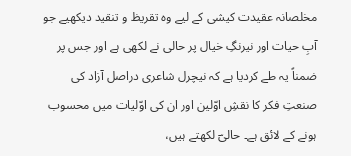مخلصانہ عقیدت کیشی کے لیے وہ تقریظ و تنقید دیکھیے جو آبِ حیات اور نیرنگِ خیال پر حالی نے لکھی ہے اور جس پر ضمناً یہ طے کردیا ہے کہ نیچرل شاعری دراصل آزاد کی صنعتِ فکر کا نقشِ اوّلین اور ان کی اوّلیات میں محسوب ہونے کے لائق ہے۔ حالیؔ لکھتے ہیں،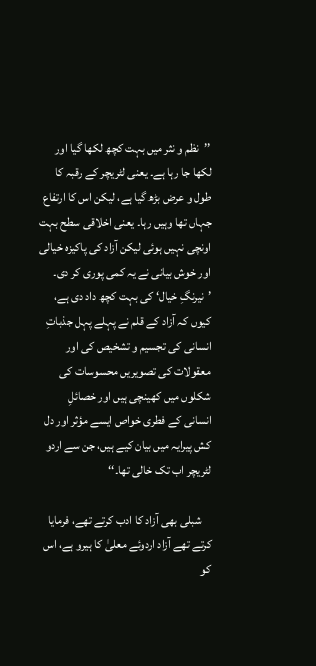’’نظم و نثر میں بہت کچھ لکھا گیا اور لکھا جا رہا ہے۔ یعنی لٹریچر کے رقبہ کا طول و عرض بڑھ گیا ہے، لیکن اس کا ارتفاع جہاں تھا وہیں رہا۔ یعنی اخلاقی سطح بہت اونچی نہیں ہوئی لیکن آزاد کی پاکیزہ خیالی اور خوش بیانی نے یہ کمی پوری کر دی۔ ’نیرنگِ خیال‘ کی بہت کچھ داد دی ہے، کیوں کہ آزاد کے قلم نے پہلے پہل جذباتِ انسانی کی تجسیم و تشخیص کی اور معقولات کی تصویریں محسوسات کی شکلوں میں کھینچی ہیں اور خصائلِ انسانی کے فطری خواص ایسے مؤثر اور دل کش پیرایہ میں بیان کیے ہیں، جن سے اردو لٹریچر اب تک خالی تھا۔‘‘

    شبلی بھی آزاد کا ادب کرتے تھے، فرمایا کرتے تھے آزاد اردوئے معلیٰ کا ہیرو ہے، اس کو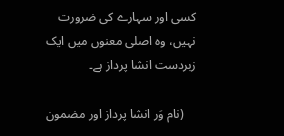کسی اور سہارے کی ضرورت نہیں، وہ اصلی معنوں میں ایک زبردست انشا پرداز ہے۔

    (نام وَر انشا پرداز اور مضمون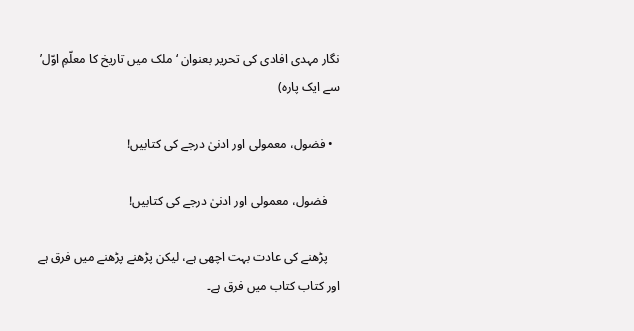نگار مہدی افادی کی تحریر بعنوان ‘ملک میں تاریخ کا معلّمِ اوّل’ سے ایک پارہ)

  • فضول، معمولی اور ادنیٰ درجے کی کتابیں!

    فضول، معمولی اور ادنیٰ درجے کی کتابیں!

    پڑھنے کی عادت بہت اچھی ہے، لیکن پڑھنے پڑھنے میں فرق ہے اور کتاب کتاب میں فرق ہے۔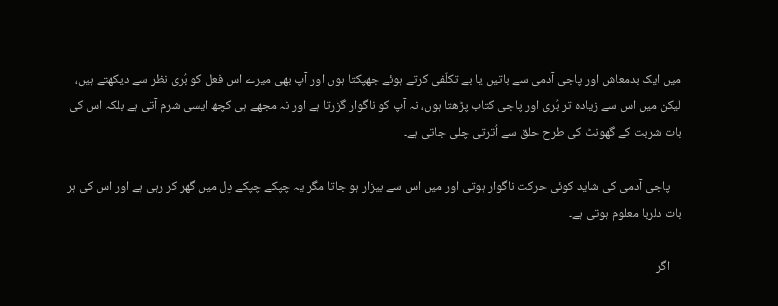میں ایک بدمعاش اور پاجی آدمی سے باتیں یا بے تکلّفی کرتے ہوئے جھپکتا ہوں اور آپ بھی میرے اس فعل کو بُری نظر سے دیکھتے ہیں، لیکن میں اس سے زیادہ تر بُری اور پاجی کتاب پڑھتا ہوں، نہ آپ کو ناگوار گزرتا ہے اور نہ مجھے ہی کچھ ایسی شرم آتی ہے بلکہ اس کی بات شربت کے گھونٹ کی طرح حلق سے اُترتی چلی جاتی ہے۔

    پاجی آدمی کی شاید کوئی حرکت ناگوار ہوتی اور میں اس سے بیزار ہو جاتا مگر یہ چپکے چپکے دِل میں گھر کر رہی ہے اور اس کی ہر بات دلربا معلوم ہوتی ہے۔

    اگر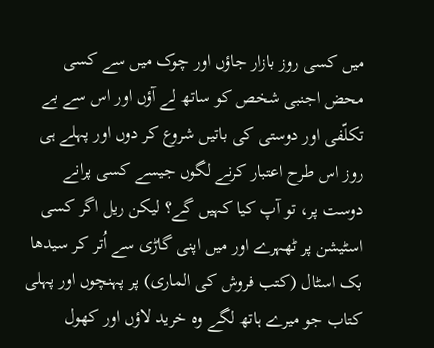میں کسی روز بازار جاؤں اور چوک میں سے کسی محض اجنبی شخص کو ساتھ لے آؤں اور اس سے بے تکلّفی اور دوستی کی باتیں شروع کر دوں اور پہلے ہی روز اس طرح اعتبار کرنے لگوں جیسے کسی پرانے دوست پر، تو آپ کیا کہیں گے؟ لیکن ریل اگر کسی اسٹیشن پر ٹھہرے اور میں اپنی گاڑی سے اُتر کر سیدھا بک اسٹال (کتب فروش کی الماری) پر پہنچوں اور پہلی کتاب جو میرے ہاتھ لگے وہ خرید لاؤں اور کھول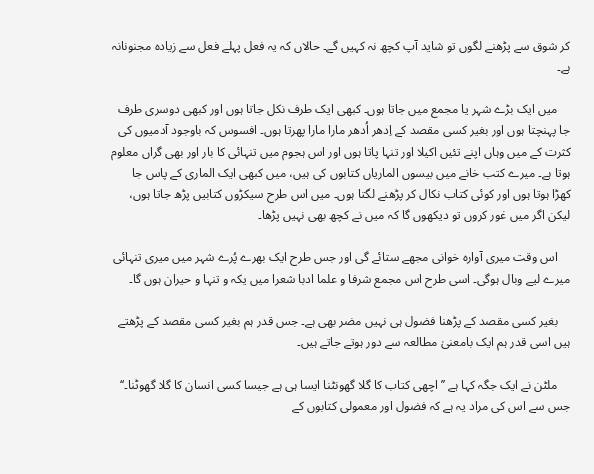کر شوق سے پڑھنے لگوں تو شاید آپ کچھ نہ کہیں گے۔ حالاں کہ یہ فعل پہلے فعل سے زیادہ مجنونانہ ہے۔

    میں ایک بڑے شہر یا مجمع میں جاتا ہوں۔ کبھی ایک طرف نکل جاتا ہوں اور کبھی دوسری طرف جا پہنچتا ہوں اور بغیر کسی مقصد کے اِدھر اُدھر مارا مارا پھرتا ہوں۔ افسوس کہ باوجود آدمیوں کی کثرت کے میں وہاں اپنے تئیں اکیلا اور تنہا پاتا ہوں اور اس ہجوم میں تنہائی کا بار اور بھی گراں معلوم ہوتا ہے۔ میرے کتب خانے میں بیسوں الماریاں کتابوں کی ہیں، میں کبھی ایک الماری کے پاس جا کھڑا ہوتا ہوں اور کوئی کتاب نکال کر پڑھنے لگتا ہوں۔ میں اس طرح سیکڑوں کتابیں پڑھ جاتا ہوں، لیکن اگر میں غور کروں تو دیکھوں گا کہ میں نے کچھ بھی نہیں پڑھا۔

    اس وقت میری آوارہ خوانی مجھے ستائے گی اور جس طرح ایک بھرے پُرے شہر میں میری تنہائی میرے لیے وبال ہوگی۔ اسی طرح اس مجمع شرفا و علما ادبا شعرا میں یکہ و تنہا و حیران ہوں گا۔

    بغیر کسی مقصد کے پڑھنا فضول ہی نہیں مضر بھی ہے۔ جس قدر ہم بغیر کسی مقصد کے پڑھتے ہیں اسی قدر ہم ایک بامعنیٰ مطالعہ سے دور ہوتے جاتے ہیں۔

    ملٹن نے ایک جگہ کہا ہے ’’اچھی کتاب کا گلا گھونٹنا ایسا ہی ہے جیسا کسی انسان کا گلا گھوٹنا۔‘‘ جس سے اس کی مراد یہ ہے کہ فضول اور معمولی کتابوں کے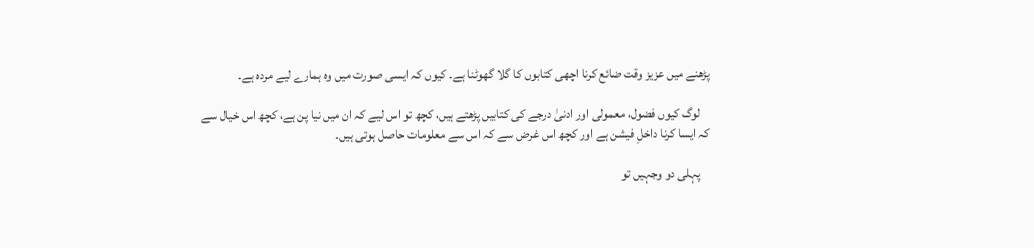پڑھنے میں عزیز وقت ضائع کرنا اچھی کتابوں کا گلا گھوٹنا ہے۔ کیوں کہ ایسی صورت میں وہ ہمارے لیے مردہ ہے۔

    لوگ کیوں فضول، معمولی اور ادنیٰ درجے کی کتابیں پڑھتے ہیں، کچھ تو اس لیے کہ ان میں نیا پن ہے، کچھ اس خیال سے کہ ایسا کرنا داخلِ فیشن ہے اور کچھ اس غرض سے کہ اس سے معلومات حاصل ہوتی ہیں۔

    پہلی دو وجہیں تو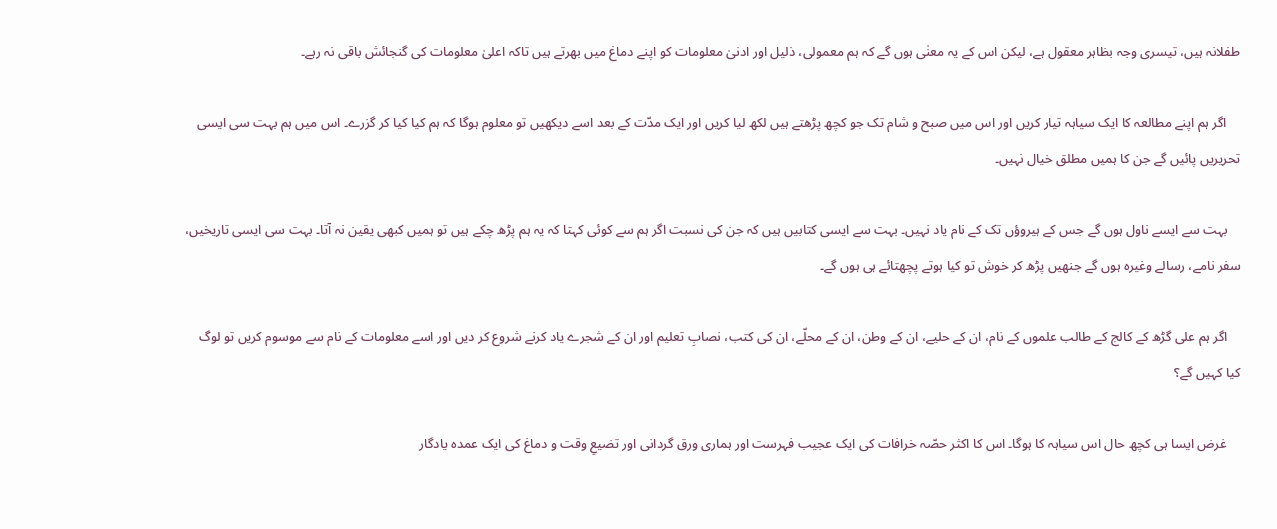طفلانہ ہیں، تیسری وجہ بظاہر معقول ہے، لیکن اس کے یہ معنٰی ہوں گے کہ ہم معمولی، ذلیل اور ادنیٰ معلومات کو اپنے دماغ میں بھرتے ہیں تاکہ اعلیٰ معلومات کی گنجائش باقی نہ رہے۔

    اگر ہم اپنے مطالعہ کا ایک سیاہہ تیار کریں اور اس میں صبح و شام تک جو کچھ پڑھتے ہیں لکھ لیا کریں اور ایک مدّت کے بعد اسے دیکھیں تو معلوم ہوگا کہ ہم کیا کیا کر گزرے۔ اس میں ہم بہت سی ایسی تحریریں پائیں گے جن کا ہمیں مطلق خیال نہیں۔

    بہت سے ایسے ناول ہوں گے جس کے ہیروؤں تک کے نام یاد نہیں۔ بہت سے ایسی کتابیں ہیں کہ جن کی نسبت اگر ہم سے کوئی کہتا کہ یہ ہم پڑھ چکے ہیں تو ہمیں کبھی یقین نہ آتا۔ بہت سی ایسی تاریخیں، سفر نامے، رسالے وغیرہ ہوں گے جنھیں پڑھ کر خوش تو کیا ہوتے پچھتائے ہی ہوں گے۔

    اگر ہم علی گڑھ کے کالج کے طالب علموں کے نام، ان کے حلیے، ان کے وطن، ان کے محلّے، ان کی کتب، نصابِ تعلیم اور ان کے شجرے یاد کرنے شروع کر دیں اور اسے معلومات کے نام سے موسوم کریں تو لوگ کیا کہیں گے؟

    غرض ایسا ہی کچھ حال اس سیاہہ کا ہوگا۔ اس کا اکثر حصّہ خرافات کی ایک عجیب فہرست اور ہماری ورق گردانی اور تضیعِ وقت و دماغ کی ایک عمدہ یادگار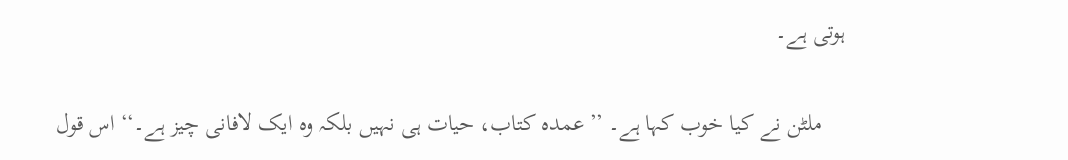ہوتی ہے۔

    ملٹن نے کیا خوب کہا ہے۔ ’’عمدہ کتاب، حیات ہی نہیں بلکہ وہ ایک لافانی چیز ہے۔‘‘ اس قول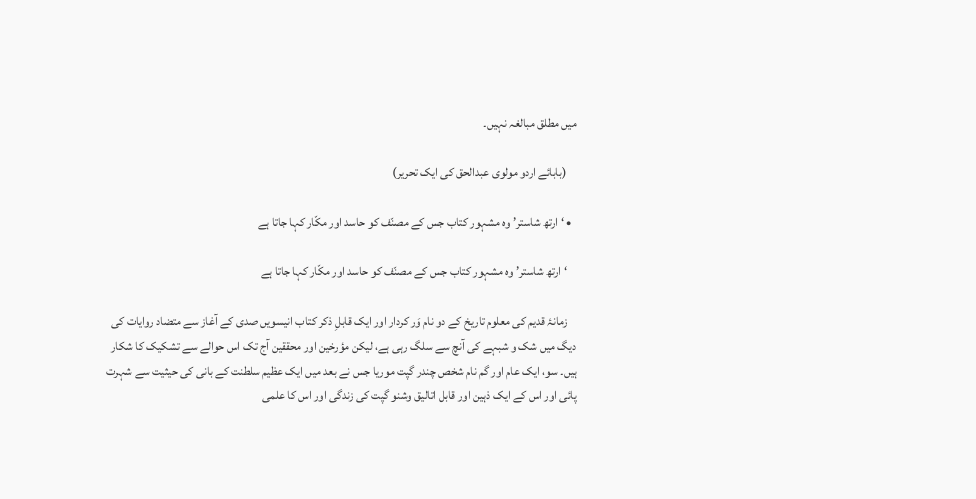میں مطلق مبالغہ نہیں۔

    (بابائے اردو مولوی عبدالحق کی ایک تحریر)

  • ‘ارتھ شاستر’ وہ مشہور کتاب جس کے مصنّف کو حاسد اور مکّار کہا جاتا ہے

    ‘ارتھ شاستر’ وہ مشہور کتاب جس کے مصنّف کو حاسد اور مکّار کہا جاتا ہے

    زمانۂ قدیم کی معلوم تاریخ کے دو نام وَر کردار اور ایک قابلِ ذکر کتاب انیسویں صدی کے آغاز سے متضاد روایات کی دیگ میں شک و شبہے کی آنچ سے سلگ رہی ہے، لیکن مؤرخین اور محققین آج تک اس حوالے سے تشکیک کا شکار ہیں۔ سو، ایک عام اور گم نام شخص چندر گپت موریا جس نے بعد میں ایک عظیم سلطنت کے بانی کی حیثیت سے شہرت پائی اور اس کے ایک ذہین اور قابل اتالیق وشنو گپت کی زندگی اور اس کا علمی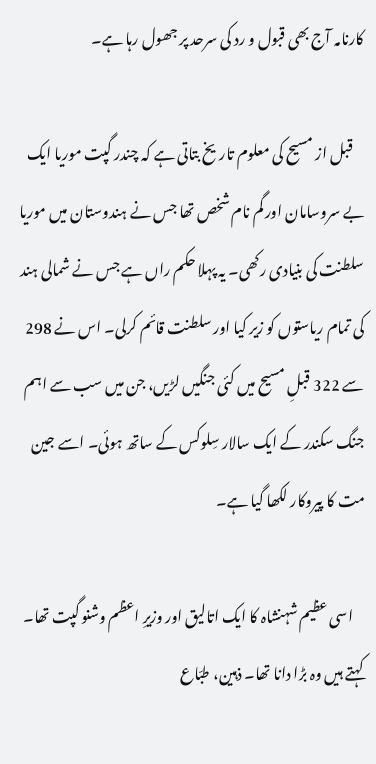کارنامہ آج بھی قبول و رد کی سرحد پر جھول رہا ہے۔

    قبل از مسیح کی معلوم تاریخ بتاتی ہے کہ چندر گپت موریا ایک بے سروسامان اور گم نام شخص تھا جس نے ہندوستان میں موریا سلطنت کی بنیادی رکھی۔ یہ پہلا حکم راں ہے جس نے شمالی ہند کی تمام ریاستوں کو زیر کیا اور سلطنت قائم کرلی۔ اس نے 298 سے 322 قبلِ مسیح‌ میں کئی جنگیں لڑیں، جن میں سب سے اہم جنگ سکندر کے ایک سالار سِلوکس کے ساتھ ہوئی۔ اسے جین مت کا پیروکار لکھا گیا ہے۔

    اسی عظیم شہنشاہ کا ایک اتالیق اور وزیرِ اعظم وشنو گپت تھا۔ کہتے ہیں وہ بڑا دانا تھا۔ ذہین، طبّاع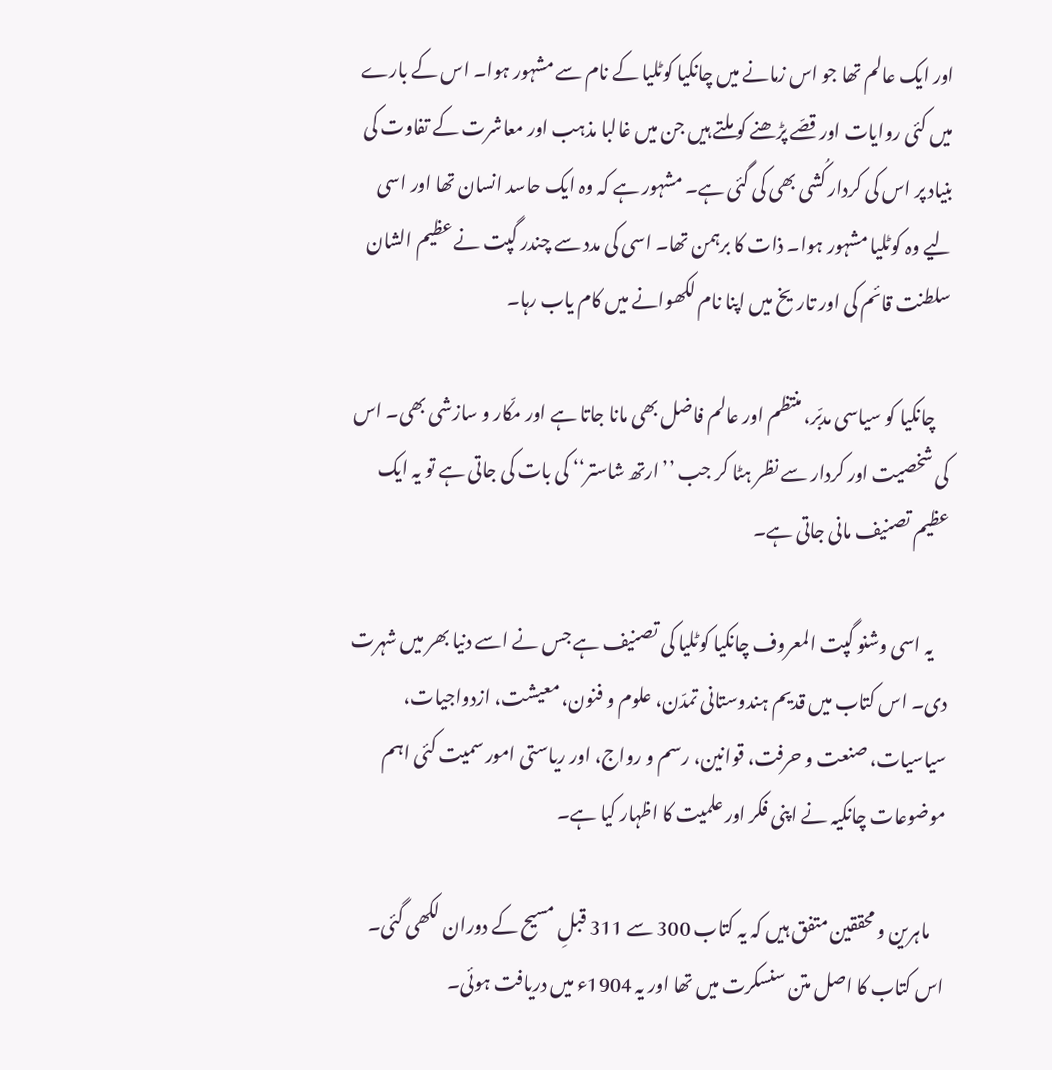اور ایک عالم تھا جو اس زمانے میں چانکیا کوٹلیا کے نام سے مشہور ہوا۔ اس کے بارے میں کئی روایات اور قصّے پڑھنے کو ملتے ہیں جن میں غالبا مذہب اور معاشرت کے تفاوت کی بنیاد پر اس کی کردار کُشی بھی کی گئی ہے۔ مشہور ہے کہ وہ ایک حاسد انسان تھا اور اسی لیے وہ کوٹلیا مشہور ہوا۔ ذات کا برہمن تھا۔ اسی کی مدد سے چندر گپت نے عظیم الشان سلطنت قائم کی اور تاریخ میں‌ اپنا نام لکھوانے میں‌ کام یاب رہا۔

    چانکیا کو سیاسی مدبّر، منتظم اور عالم فاضل بھی مانا جاتا ہے اور مکّار و سازشی بھی۔ اس کی شخصیت اور کردار سے نظر ہٹا کر جب ’’ارتھ شاستر‘‘ کی بات کی جاتی ہے تو یہ ایک عظیم تصنیف مانی جاتی ہے۔

    یہ اسی وشنو گپت المعروف چانکیا کوٹلیا کی تصنیف ہے جس نے اسے دنیا بھر میں شہرت دی۔ اس کتاب میں قدیم ہندوستانی تمدّن، علوم و فنون، معیشت، ازدواجیات، سیاسیات، صنعت و حرفت، قوانین، رسم و رواج، اور ریاستی امور سمیت کئی اہم موضوعات چانکیہ نے اپنی فکر اور علمیت کا اظہار کیا ہے۔

    ماہرین و محققین متفق ہیں کہ یہ کتاب 300 سے 311 قبلِ مسیح کے دوران لکھی گئی۔ اس کتاب کا اصل متن سنسکرت میں تھا اور یہ 1904ء میں دریافت ہوئی۔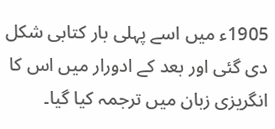1905ء میں اسے پہلی بار کتابی شکل دی گئی اور بعد کے ادورار میں اس کا انگریزی زبان میں ترجمہ کیا گیا۔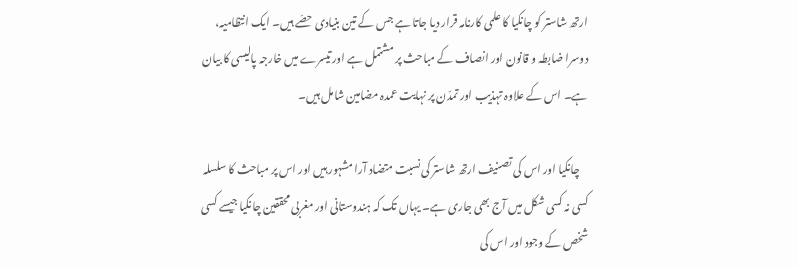ارتھ شاستر کو چانکیا کا علمی کارنامہ قرار دیا جاتا ہے جس کے تین بنیادی حصّے ہیں۔ ایک انتظامیہ، دوسرا ضابطہ و قانون اور انصاف کے مباحث پر مشتمل ہے اور تیسرے میں خارجہ پالیسی کا بیان ہے۔ اس کے علاوہ تہذیب اور تمدّن پر نہایت عمدہ مضامین شامل ہیں۔

    چانکیا اور اس کی تصنیف ارتھ شاستر کی نسبت متضاد آرا مشہور ہیں اور اس پر مباحث کا سلسلہ کسی نہ کسی شکل میں آج بھی جاری ہے۔ یہاں تک کہ ہندوستانی اور مغربی محققین چانکیا جیسے کسی شخص کے وجود اور اس کی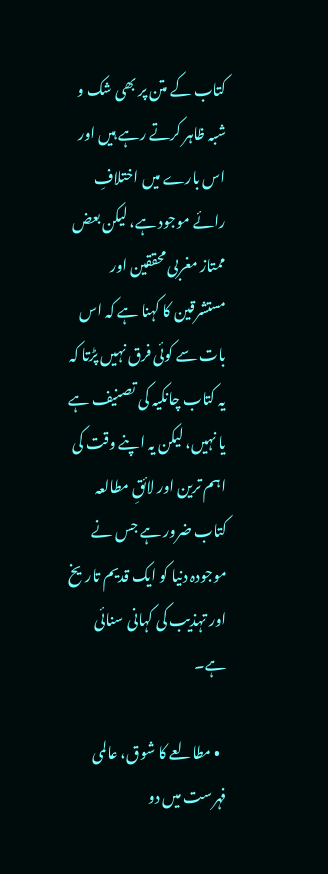کتاب کے متن پر بھی شک و شبہ ظاہر کرتے رہے ہیں اور اس بارے میں اختلافِ رائے موجود ہے، لیکن بعض ممتاز مغربی محققین اور مستشرقین کا کہنا ہے کہ اس بات سے کوئی فرق نہیں پڑتا کہ یہ کتاب چانکیہ کی تصنیف ہے یا نہیں، لیکن یہ اپنے وقت کی اہم ترین اور لائقِ مطالعہ کتاب ضرور ہے جس نے موجودہ دنیا کو ایک قدیم تاریخ اور تہذیب کی کہانی سنائی ہے۔

  • مطالعے کا شوق، عالمی فہرست میں دو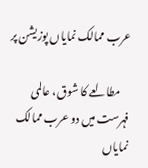عرب ممالک نمایاں پوزیشن پر

    مطالعے کا شوق، عالمی فہرست میں دو عرب ممالک نمایاں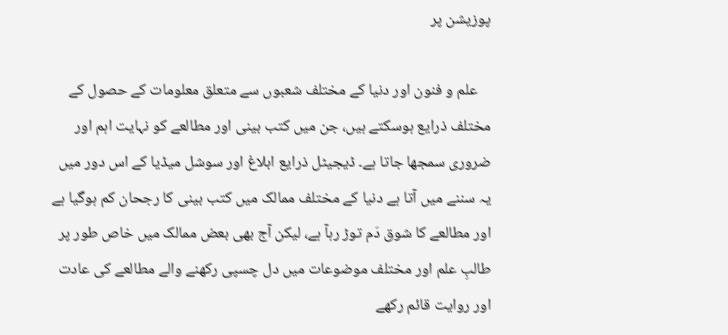پوزیشن پر

    علم و فنون اور دنیا کے مختلف شعبوں سے متعلق معلومات کے حصول کے مختلف ذرایع ہوسکتے ہیں، جن میں کتب بینی اور مطالعے کو نہایت اہم اور ضروری سمجھا جاتا ہے۔ ڈیجیٹل ذرایع ابلاغ اور سوشل میڈیا کے اس دور میں‌ یہ سننے میں‌ آتا ہے دنیا کے مختلف ممالک میں کتب بینی کا رجحان کم ہوگیا ہے اور مطالعے کا شوق دَم توڑ رہآ ہے، لیکن آج بھی بعض ممالک میں‌ خاص طور پر طالبِ علم اور مختلف موضوعات میں دل چسپی رکھنے والے مطالعے کی عادت اور روایت قائم رکھے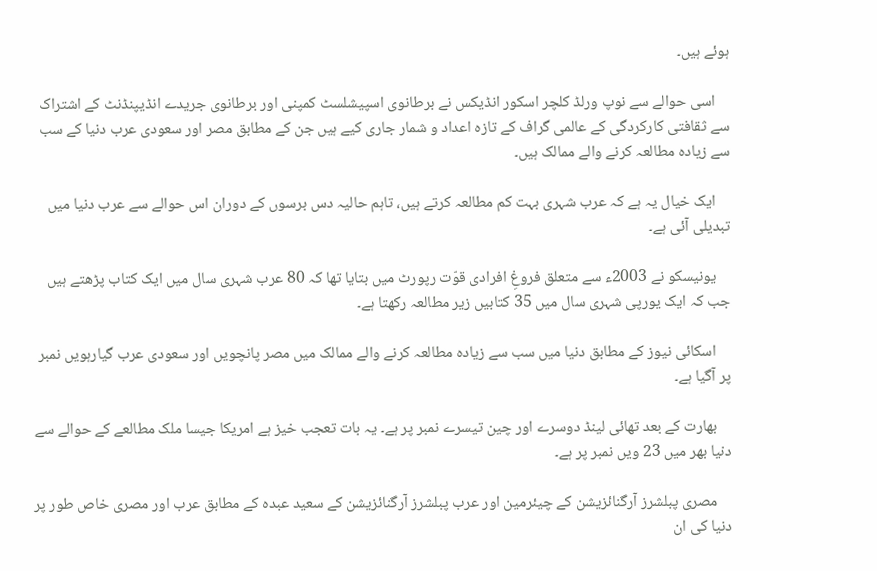ہوئے ہیں۔

    اسی حوالے سے نوپ ورلڈ کلچر اسکور انڈیکس نے برطانوی اسپیشلسٹ کمپنی اور برطانوی جریدے انڈیپنڈنٹ کے اشتراک سے ثقافتی کارکردگی کے عالمی گراف کے تازہ اعداد و شمار جاری کیے ہیں جن کے مطابق مصر اور سعودی عرب دنیا کے سب سے زیادہ مطالعہ کرنے والے ممالک ہیں۔

    ایک خیال یہ ہے کہ عرب شہری بہت کم مطالعہ کرتے ہیں، تاہم حالیہ دس برسوں کے دوران اس حوالے سے عرب دنیا میں تبدیلی آئی ہے۔

    یونیسکو نے 2003ء سے متعلق فروغِ افرادی قوّت رپورٹ میں بتایا تھا کہ 80 عرب شہری سال میں ایک کتاب پڑھتے ہیں جب کہ ایک یورپی شہری سال میں 35 کتابیں زیر مطالعہ رکھتا ہے۔

    اسکائی نیوز کے مطابق دنیا میں سب سے زیادہ مطالعہ کرنے والے ممالک میں مصر پانچویں اور سعودی عرب گیارہویں نمبر پر آگیا ہے۔

    بھارت کے بعد تھائی لینڈ دوسرے اور چین تیسرے نمبر پر ہے۔ یہ بات تعجب خیز ہے امریکا جیسا ملک مطالعے کے حوالے سے دنیا بھر میں 23 ویں نمبر پر ہے۔

    مصری پبلشرز آرگنائزیشن کے چیئرمین اور عرب پبلشرز آرگنائزیشن کے سعید عبدہ کے مطابق عرب اور مصری خاص طور پر دنیا کی ان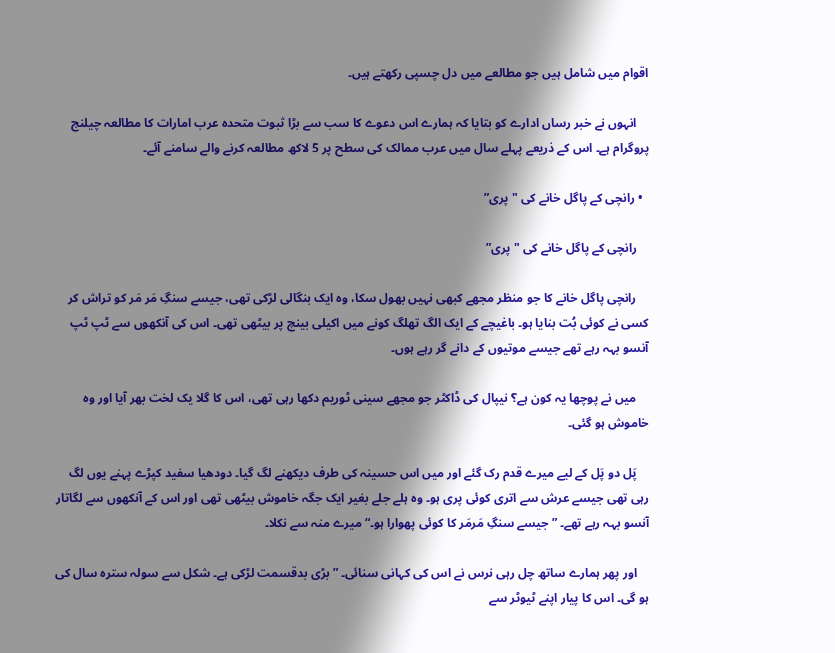اقوام میں شامل ہیں جو مطالعے میں دل چسپی رکھتے ہیں۔

    انہوں نے خبر رساں ادارے کو بتایا کہ ہمارے اس دعوے کا سب سے بڑا ثبوت متحدہ عرب امارات کا مطالعہ چیلنج پروگرام ہے۔ اس کے ذریعے پہلے سال میں عرب ممالک کی سطح پر 5 لاکھ مطالعہ کرنے والے سامنے آئے۔

  • رانچی کے پاگل خانے کی "پری”

    رانچی کے پاگل خانے کی "پری”

    رانچی پاگل خانے کا جو منظر مجھے کبھی نہیں بھول سکا، وہ ایک بنگالی لڑکی تھی، جیسے سنگِ مَر مَر کو تراش کر کسی نے کوئی بُت بنایا ہو۔ باغیچے کے ایک الگ تھلگ کونے میں اکیلی بینچ پر بیٹھی تھی۔ اس کی آنکھوں سے ٹپ ٹپ آنسو بہہ رہے تھے جیسے موتیوں کے دانے گر رہے ہوں۔

    میں نے پوچھا یہ کون ہے؟ نیپال کی ڈاکٹر جو مجھے سینی ٹوریم دکھا رہی تھی، اس کا گلا یک لخت بھر آیا اور وہ خاموش ہو گئی۔

    پَل دو پَل کے لیے میرے قدم رک گئے اور میں اس حسینہ کی طرف دیکھنے لگ گیا۔ دودھیا سفید کپڑے پہنے یوں لگ رہی تھی جیسے عرش سے اتری کوئی پری ہو۔ وہ ہلے جلے بغیر ایک جگہ خاموش بیٹھی تھی اور اس کے آنکھوں سے لگاتار آنسو بہہ رہے تھے۔ ” جیسے سنگِ مَرمَر کا کوئی پھوارا ہو۔“ میرے منہ سے نکلا۔

    اور پھر ہمارے ساتھ چل رہی نرس نے اس کی کہانی سنائی۔ ”بڑی بدقسمت لڑکی ہے۔ شکل سے سولہ سترہ سال کی ہو گی۔ اس کا پیار اپنے ٹیوٹر سے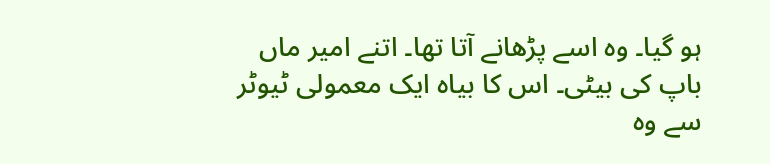ہو گیا۔ وہ اسے پڑھانے آتا تھا۔ اتنے امیر ماں باپ کی بیٹی۔ اس کا بیاہ ایک معمولی ٹیوٹر سے وہ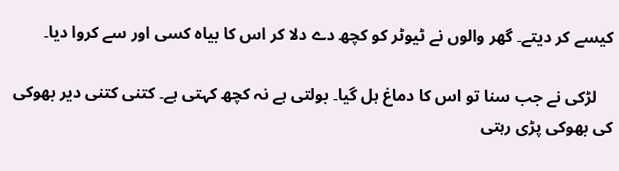کیسے کر دیتے۔ گھر والوں نے ٹیوٹر کو کچھ دے دلا کر اس کا بیاہ کسی اور سے کروا دیا۔

    لڑکی نے جب سنا تو اس کا دماغ ہل گیا۔ بولتی ہے نہ کچھ کہتی ہے۔ کتنی کتنی دیر بھوکی کی بھوکی پڑی رہتی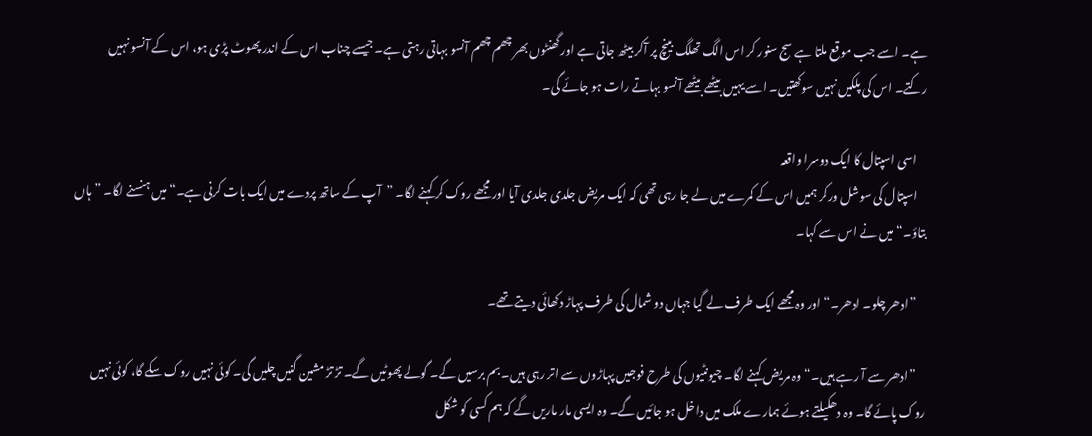ہے۔ اسے جب موقع ملتا ہے سج سنور کر اس الگ تھلگ بینچ پر آکر بیٹھ جاتی ہے اور گھنٹوں بھر چھم چھم آنسو بہاتی رہتی ہے۔ جیسے چناب اس کے اندر پھوٹ پڑی ہو، اس کے آنسو نہیں رکتے۔ اس کی پلکیں نہیں سوکھتیں۔ اسے یہیں بیٹھے بیٹھے آنسو بہاتے رات ہو جائے گی۔

    اسی اسپتال کا ایک دوسرا واقعہ
    اسپتال کی سوشل ورکر ہمیں اس کے کمرے میں لے جا رہی تھی کہ ایک مریض جلدی جلدی آیا اور مجھے روک کر کہنے لگا۔ ”آپ کے ساتھ پردے میں ایک بات کرنی ہے۔“ میں ہنسنے لگا۔ ”ہاں بتاؤ۔“ میں نے اس سے کہا۔

    ”ادھر چلو۔ ادھر۔“ اور وہ مجھے ایک طرف لے گیا جہاں دو شمال کی طرف پہاڑ دکھائی دیتے تھے۔

    ”ادھر سے آ رہے ہیں۔“ وہ مریض کہنے لگا۔ چیونٹیوں کی طرح فوجیں پہاڑوں سے اتر رہی ہیں۔ بم برسیں گے۔ گولے پھوٹیں گے۔ تڑ تڑ مشین گنیں چلیں گی۔ کوئی نہیں روک سکے گا، کوئی نہیں روک پائے گا۔ وہ دھکیلتے ہوئے ہمارے ملک میں داخل ہو جائیں گے۔ وہ ایسی مار ماریں گے کہ ہم کسی کو شکل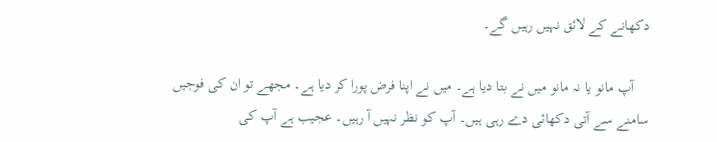دکھانے کے لائق نہیں رہیں گے۔

    آپ مانو یا نہ مانو میں نے بتا دیا ہے۔ میں نے اپنا فرض پورا کر دیا ہے۔ مجھے تو ان کی فوجیں سامنے سے آتی دکھائی دے رہی ہیں۔ آپ کو نظر نہیں آ رہیں۔ عجیب ہے آپ کی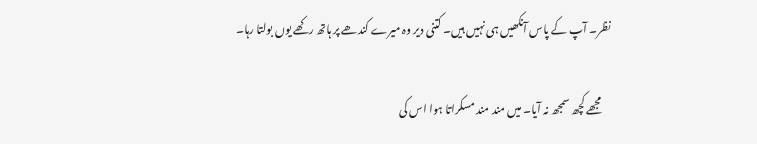نظر۔ آپ کے پاس آنکھیں ہی نہیں ہیں۔ کتنی دیر وہ میرے کندھے پر ہاتھ رکھے یوں بولتا رہا۔

    مجھے کچھ سمجھ نہ آیا۔ میں مند مند مسکراتا ہوا اس کی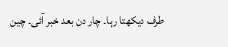طرف دیکھتا رہا۔ چار دن بعد خبر آئی۔ چین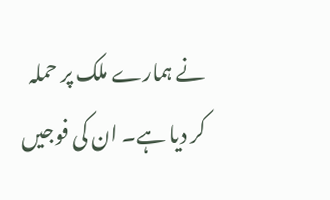نے ہمارے ملک پر حملہ کر دیا ہے۔ ان کی فوجیں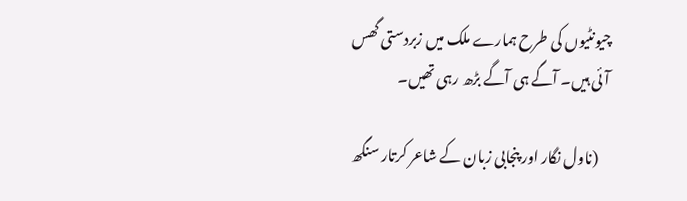چیونٹیوں کی طرح ہمارے ملک میں زبردستی گھس آئی ہیں۔ آگے ہی آگے بڑھ رہی تھیں۔

    (ناول نگار اور پنجابی زبان کے شاعر کرتار سنگھ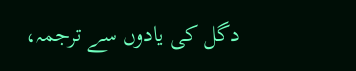دگل کی یادوں سے ترجمہ،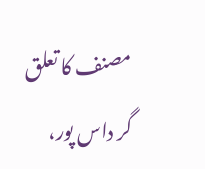مصنف کا تعلق گر داس پور،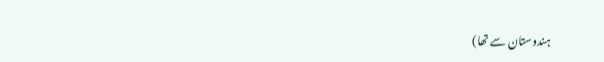ہندوستان سے تھا)